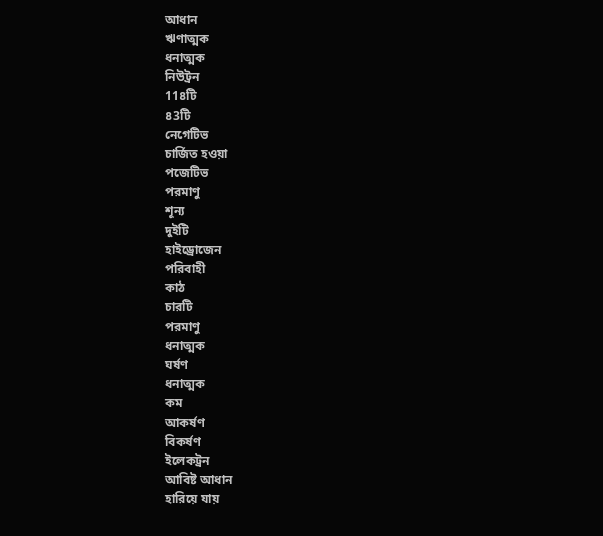আধান
ঋণাত্মক
ধনাত্মক
নিউট্রন
11৪টি
৪3টি
নেগেটিভ
চার্জিত হওয়া
পজেটিভ
পরমাণু
শূন্য
দুইটি
হাইড্রোজেন
পরিবাহী
কাঠ
চারটি
পরমাণু
ধনাত্মক
ঘর্ষণ
ধনাত্মক
কম
আকর্ষণ
বিকর্ষণ
ইলেকট্রন
আবিষ্ট আধান
হারিয়ে যায়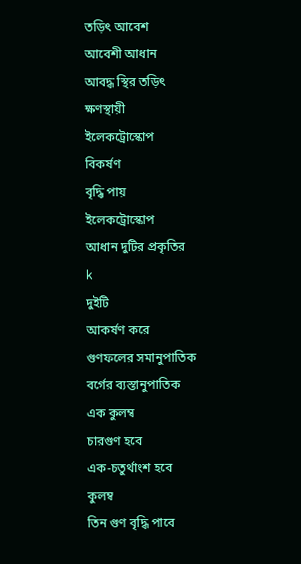তড়িৎ আবেশ
আবেশী আধান
আবদ্ধ স্থির তড়িৎ
ক্ষণস্থায়ী
ইলেকট্রোস্কোপ
বিকর্ষণ
বৃদ্ধি পায়
ইলেকট্রোস্কোপ
আধান দুটির প্রকৃতির
k
দুইটি
আকর্ষণ করে
গুণফলের সমানুপাতিক
বর্গের ব্যস্তানুপাতিক
এক কুলম্ব
চারগুণ হবে
এক-চতুর্থাংশ হবে
কুলম্ব
তিন গুণ বৃদ্ধি পাবে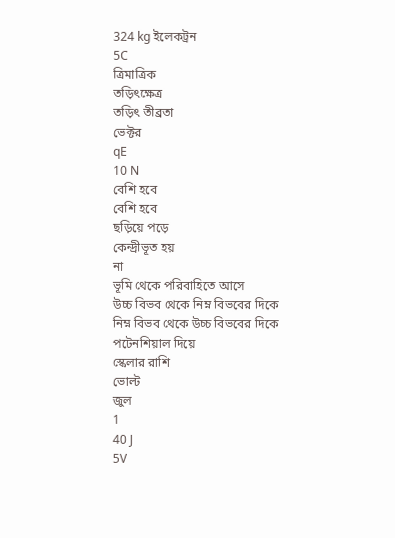324 kg ইলেকট্রন
5C
ত্রিমাত্রিক
তড়িৎক্ষেত্র
তড়িৎ তীব্রতা
ভেক্টর
qE
10 N
বেশি হবে
বেশি হবে
ছড়িয়ে পড়ে
কেন্দ্রীভূত হয়
না
ভূমি থেকে পরিবাহিতে আসে
উচ্চ বিভব থেকে নিম্ন বিভবের দিকে
নিম্ন বিভব থেকে উচ্চ বিভবের দিকে
পটেনশিয়াল দিয়ে
স্কেলার রাশি
ভোল্ট
জুল
1
40 J
5V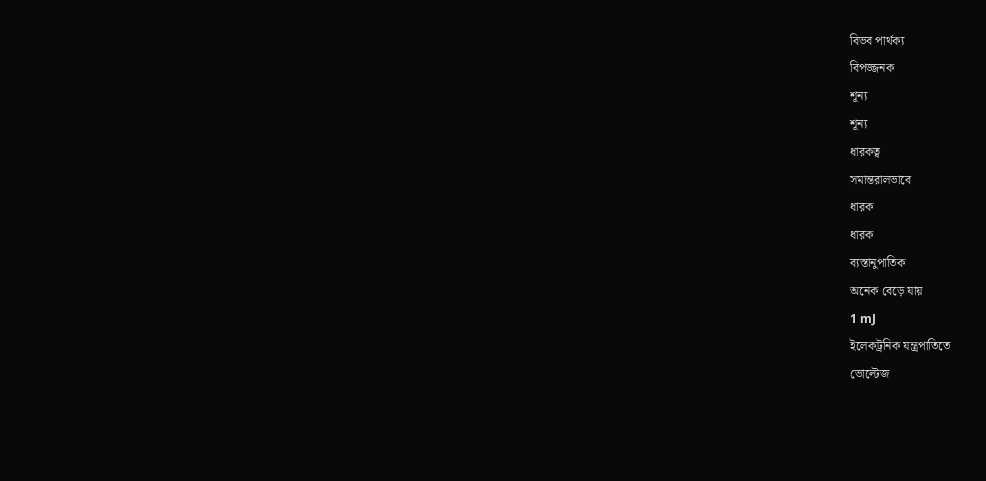বিভব পার্থক্য
বিপজ্জনক
শূন্য
শূন্য
ধারকত্ব
সমান্তরালভাবে
ধারক
ধারক
ব্যস্তানুপাতিক
অনেক বেড়ে যায়
1 mJ
ইলেকট্রনিক যন্ত্রপাতিতে
ভোল্টেজ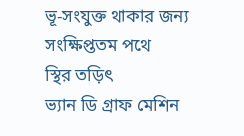ভূ-সংযুক্ত থাকার জন্য
সংক্ষিপ্ততম পথে
স্থির তড়িৎ
ভ্যান ডি গ্রাফ মেশিন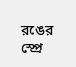রঙের স্প্রে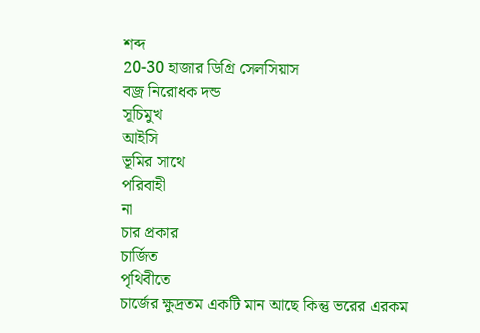শব্দ
20-30 হাজার ডিগ্রি সেলসিয়াস
বজ্র নিরোধক দন্ড
সূচিমুখ
আইসি
ভূমির সাথে
পরিবাহী
না
চার প্রকার
চার্জিত
পৃথিবীতে
চার্জের ক্ষুদ্রতম একটি মান আছে কিন্তু ভরের এরকম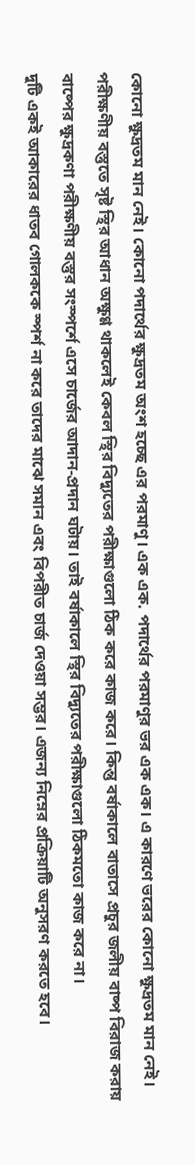কোনো ক্ষুদ্রতম মান নেই। কোনো পদার্থের ক্ষুদ্রতম অংশ হচ্ছে এর পরমাণু। এক এক. পদার্থের পরমাণুর ভর এক এক। এ কারণে ভরের কোনো ক্ষুদ্রতম মান নেই।
পরীক্ষণীয় বস্তুতে সৃষ্ট স্থির আধান অক্ষুণ্ণ থাকলেই কেবল স্থির বিদ্যুতের পরীক্ষাগুলো ঠিক করে কাজ করে। কিন্তু বর্ষাকালে বাতাসে প্রচুর জলীয় বাষ্প বিরাজ করায় বাষ্পের ক্ষুদ্রকণা পরীক্ষণীয় বস্তুর সংস্পর্শে এসে চার্জের আদান-প্রদান ঘটায়। তাই বর্ষাকালে স্থির বিদ্যুতের পরীক্ষাগুলো ঠিকমতো কাজ করে না।
দুটি একই আকারের ধাতব গোলককে স্পর্শ না করে তাদের মাঝে সমান এবং বিপরীত চার্জ দেওয়া সম্ভর। এজন্য নিম্নের প্রক্রিয়াটি অনুসরণ করতে হবে।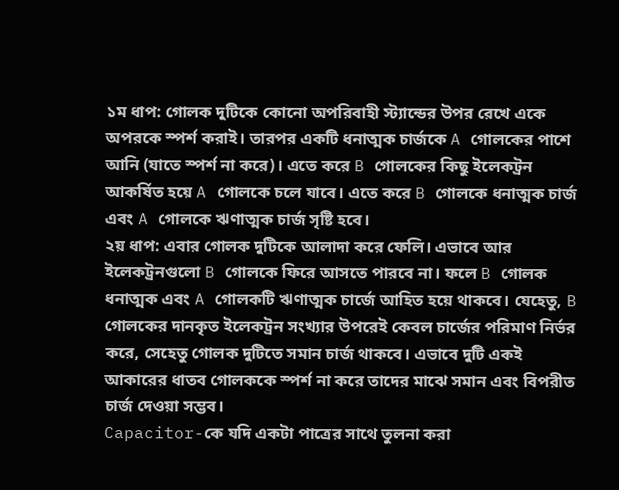১ম ধাপ: গোলক দুটিকে কোনো অপরিবাহী স্ট্যান্ডের উপর রেখে একে অপরকে স্পর্শ করাই। তারপর একটি ধনাত্মক চার্জকে A গোলকের পাশে আনি (যাতে স্পর্শ না করে)। এতে করে B গোলকের কিছু ইলেকট্রন আকর্ষিত হয়ে A গোলকে চলে যাবে। এতে করে B গোলকে ধনাত্মক চার্জ এবং A গোলকে ঋণাত্মক চার্জ সৃষ্টি হবে।
২য় ধাপ: এবার গোলক দুটিকে আলাদা করে ফেলি। এভাবে আর
ইলেকট্রনগুলো B গোলকে ফিরে আসতে পারবে না। ফলে B গোলক ধনাত্মক এবং A গোলকটি ঋণাত্মক চার্জে আহিত হয়ে থাকবে। যেহেতু, B গোলকের দানকৃত ইলেকট্রন সংখ্যার উপরেই কেবল চার্জের পরিমাণ নির্ভর করে, সেহেতু গোলক দুটিতে সমান চার্জ থাকবে। এভাবে দুটি একই আকারের ধাতব গোলককে স্পর্শ না করে তাদের মাঝে সমান এবং বিপরীত চার্জ দেওয়া সম্ভব।
Capacitor-কে যদি একটা পাত্রের সাথে তুলনা করা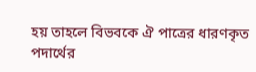হয় তাহলে বিভবকে ঐ পাত্রের ধারণকৃত পদার্থের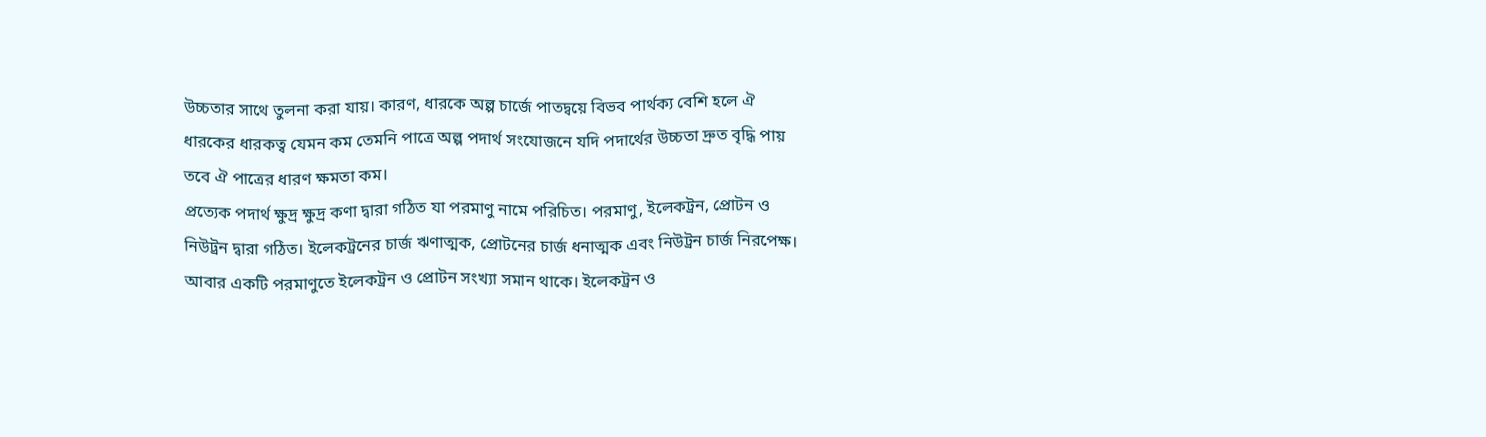উচ্চতার সাথে তুলনা করা যায়। কারণ, ধারকে অল্প চার্জে পাতদ্বয়ে বিভব পার্থক্য বেশি হলে ঐ ধারকের ধারকত্ব যেমন কম তেমনি পাত্রে অল্প পদার্থ সংযোজনে যদি পদার্থের উচ্চতা দ্রুত বৃদ্ধি পায় তবে ঐ পাত্রের ধারণ ক্ষমতা কম।
প্রত্যেক পদার্থ ক্ষুদ্র ক্ষুদ্র কণা দ্বারা গঠিত যা পরমাণু নামে পরিচিত। পরমাণু, ইলেকট্রন, প্রোটন ও নিউট্রন দ্বারা গঠিত। ইলেকট্রনের চার্জ ঋণাত্মক, প্রোটনের চার্জ ধনাত্মক এবং নিউট্রন চার্জ নিরপেক্ষ। আবার একটি পরমাণুতে ইলেকট্রন ও প্রোটন সংখ্যা সমান থাকে। ইলেকট্রন ও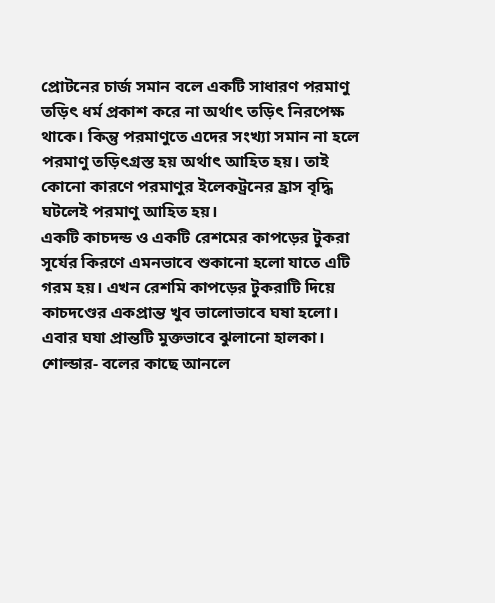প্রোটনের চার্জ সমান বলে একটি সাধারণ পরমাণু তড়িৎ ধর্ম প্রকাশ করে না অর্থাৎ তড়িৎ নিরপেক্ষ থাকে। কিন্তু পরমাণুতে এদের সংখ্যা সমান না হলে পরমাণু তড়িৎগ্রস্ত হয় অর্থাৎ আহিত হয়। তাই কোনো কারণে পরমাণুর ইলেকট্রনের হ্রাস বৃদ্ধি ঘটলেই পরমাণু আহিত হয়।
একটি কাচদন্ড ও একটি রেশমের কাপড়ের টুকরা সূর্যের কিরণে এমনভাবে শুকানো হলো যাতে এটি গরম হয়। এখন রেশমি কাপড়ের টুকরাটি দিয়ে কাচদণ্ডের একপ্রান্ত খুব ভালোভাবে ঘষা হলো। এবার ঘযা প্রান্তটি মুক্তভাবে ঝুলানো হালকা। শোল্ডার- বলের কাছে আনলে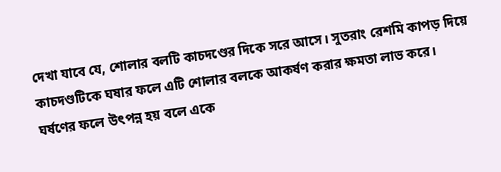দেখা যাবে যে, শোলার বলটি কাচদণ্ডের দিকে সরে আসে। সুতরাং রেশমি কাপড় দিয়ে কাচদণ্ডটিকে ঘষার ফলে এটি শোলার বলকে আকর্ষণ করার ক্ষমতা লাভ করে। ঘর্ষণের ফলে উৎপন্ন হয় বলে একে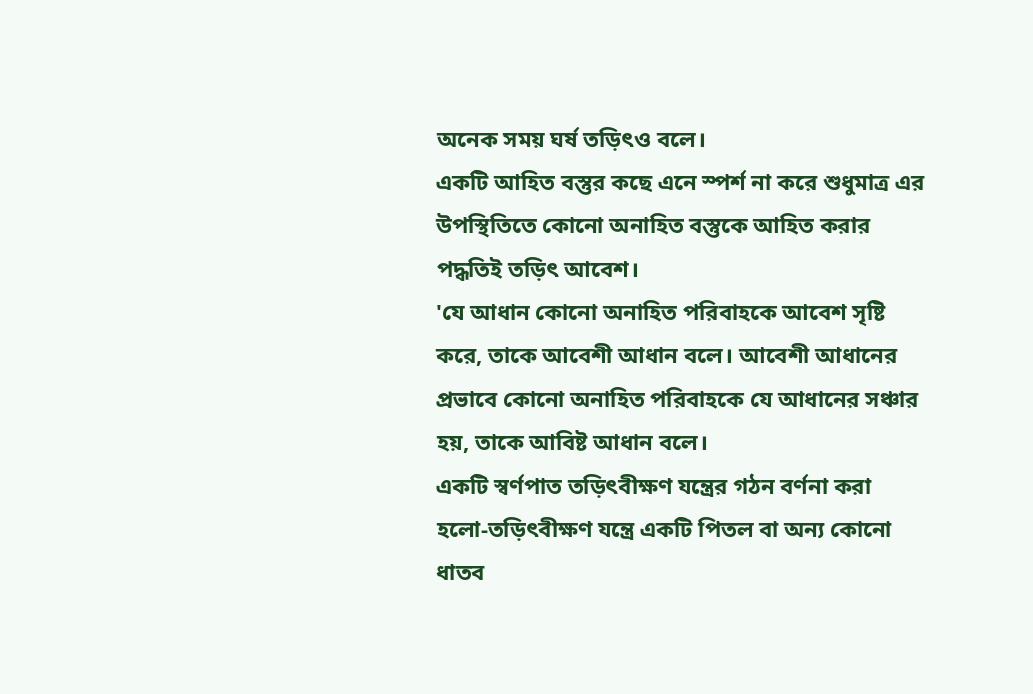অনেক সময় ঘর্ষ তড়িৎও বলে।
একটি আহিত বস্তুর কছে এনে স্পর্শ না করে শুধুমাত্র এর উপস্থিতিতে কোনো অনাহিত বস্তুকে আহিত করার পদ্ধতিই তড়িৎ আবেশ।
'যে আধান কোনো অনাহিত পরিবাহকে আবেশ সৃষ্টি করে, তাকে আবেশী আধান বলে। আবেশী আধানের প্রভাবে কোনো অনাহিত পরিবাহকে যে আধানের সঞ্চার হয়, তাকে আবিষ্ট আধান বলে।
একটি স্বর্ণপাত তড়িৎবীক্ষণ যন্ত্রের গঠন বর্ণনা করা হলো-তড়িৎবীক্ষণ যন্ত্রে একটি পিতল বা অন্য কোনো ধাতব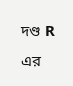দণ্ড R এর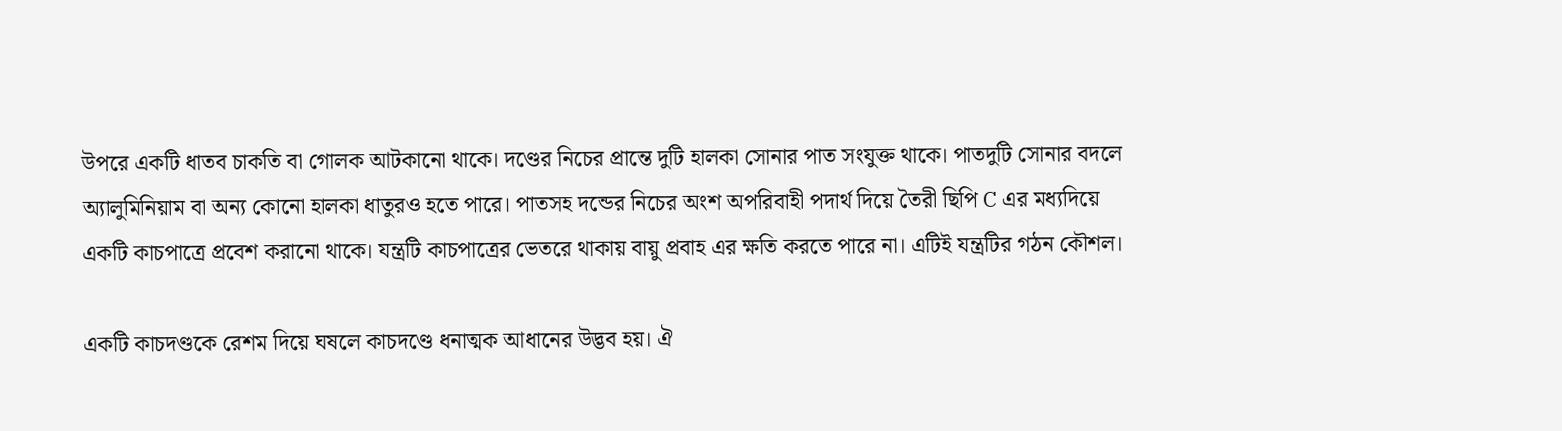উপরে একটি ধাতব চাকতি বা গোলক আটকানো থাকে। দণ্ডের নিচের প্রান্তে দুটি হালকা সোনার পাত সংযুক্ত থাকে। পাতদুটি সোনার বদলে অ্যালুমিনিয়াম বা অন্য কোনো হালকা ধাতুরও হতে পারে। পাতসহ দন্ডের নিচের অংশ অপরিবাহী পদার্থ দিয়ে তৈরী ছিপি C এর মধ্যদিয়ে একটি কাচপাত্রে প্রবেশ করানো থাকে। যন্ত্রটি কাচপাত্রের ভেতরে থাকায় বায়ু প্রবাহ এর ক্ষতি করতে পারে না। এটিই যন্ত্রটির গঠন কৌশল।

একটি কাচদণ্ডকে রেশম দিয়ে ঘষলে কাচদণ্ডে ধনাত্মক আধানের উদ্ভব হয়। ঐ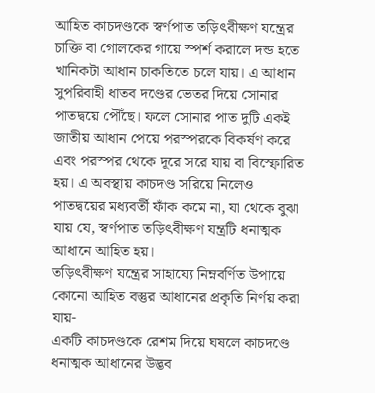আহিত কাচদণ্ডকে স্বর্ণপাত তড়িৎবীক্ষণ যন্ত্রের চাক্তি বা গোলকের গায়ে স্পর্শ করালে দন্ড হতে খানিকটা আধান চাকতিতে চলে যায়। এ আধান সুপরিবাহী ধাতব দণ্ডের ভেতর দিয়ে সোনার পাতদ্বয়ে পৌঁছে। ফলে সোনার পাত দুটি একই জাতীয় আধান পেয়ে পরস্পরকে বিকর্ষণ করে এবং পরস্পর থেকে দূরে সরে যায় বা বিস্ফোরিত হয়। এ অবস্থায় কাচদণ্ড সরিয়ে নিলেও পাতদ্বয়ের মধ্যবর্তী ফাঁক কমে না, যা থেকে বুঝা যায় যে, স্বর্ণপাত তড়িৎবীক্ষণ যন্ত্রটি ধনাত্মক আধানে আহিত হয়।
তড়িৎবীক্ষণ যন্ত্রের সাহায্যে নিম্নবর্ণিত উপায়ে কোনো আহিত বস্তুর আধানের প্রকৃতি নির্ণয় করা যায়-
একটি কাচদণ্ডকে রেশম দিয়ে ঘষলে কাচদণ্ডে ধনাত্মক আধানের উদ্ভব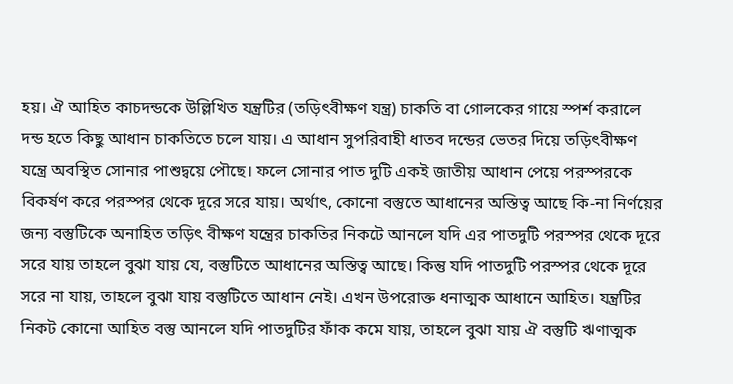হয়। ঐ আহিত কাচদন্ডকে উল্লিখিত যন্ত্রটির (তড়িৎবীক্ষণ যন্ত্র) চাকতি বা গোলকের গায়ে স্পর্শ করালে দন্ড হতে কিছু আধান চাকতিতে চলে যায়। এ আধান সুপরিবাহী ধাতব দন্ডের ভেতর দিয়ে তড়িৎবীক্ষণ যন্ত্রে অবস্থিত সোনার পাশুদ্বয়ে পৌছে। ফলে সোনার পাত দুটি একই জাতীয় আধান পেয়ে পরস্পরকে বিকর্ষণ করে পরস্পর থেকে দূরে সরে যায়। অর্থাৎ, কোনো বস্তুতে আধানের অস্তিত্ব আছে কি-না নির্ণয়ের জন্য বস্তুটিকে অনাহিত তড়িৎ বীক্ষণ যন্ত্রের চাকতির নিকটে আনলে যদি এর পাতদুটি পরস্পর থেকে দূরে সরে যায় তাহলে বুঝা যায় যে, বস্তুটিতে আধানের অস্তিত্ব আছে। কিন্তু যদি পাতদুটি পরস্পর থেকে দূরে সরে না যায়, তাহলে বুঝা যায় বস্তুটিতে আধান নেই। এখন উপরোক্ত ধনাত্মক আধানে আহিত। যন্ত্রটির নিকট কোনো আহিত বস্তু আনলে যদি পাতদুটির ফাঁক কমে যায়, তাহলে বুঝা যায় ঐ বস্তুটি ঋণাত্মক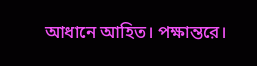আধানে আহিত। পক্ষান্তরে।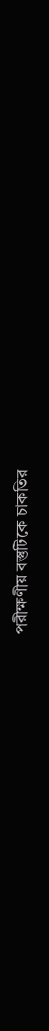পরীক্ষণীয় বস্তুটিকে চাকতির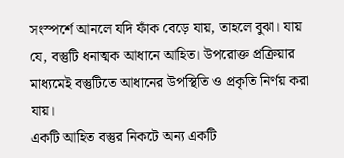সংস্পর্শে আনলে যদি ফাঁক বেড়ে যায়, তাহলে বুঝা। যায় যে, বস্তুটি ধনাত্মক আধানে আহিত। উপরোক্ত প্রক্রিয়ার মাধ্যমেই বস্তুটিতে আধানের উপস্থিতি ও প্রকৃতি নির্ণয় করা যায়।
একটি আহিত বস্তুর নিকটে অন্য একটি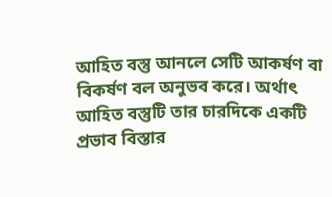আহিত বস্তু আনলে সেটি আকর্ষণ বা বিকর্ষণ বল অনুভব করে। অর্থাৎ আহিত বস্তুটি তার চারদিকে একটি প্রভাব বিস্তার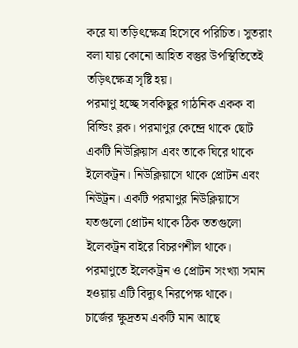করে যা তড়িৎক্ষেত্র হিসেবে পরিচিত। সুতরাং বলা যায় কোনো আহিত বস্তুর উপস্থিতিতেই তড়িৎক্ষেত্র সৃষ্টি হয়।
পরমাণু হচ্ছে সবকিছুর গাঠনিক একক বা বিল্ডিং ব্লক। পরমাণুর কেন্দ্রে থাকে ছোট একটি নিউক্লিয়াস এবং তাকে ঘিরে থাকে ইলেকট্রন। নিউক্লিয়াসে থাকে প্রোটন এবং নিউট্রন। একটি পরমাণুর নিউক্লিয়াসে যতগুলো প্রোটন থাকে ঠিক ততগুলো ইলেকট্রন বাইরে বিচরণশীল থাকে। পরমাণুতে ইলেকট্রন ও প্রোটন সংখ্যা সমান হওয়ায় এটি বিদ্যুৎ নিরপেক্ষ থাকে।
চার্জের ক্ষুদ্রতম একটি মান আছে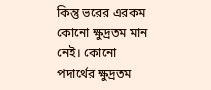কিন্তু ভরের এরকম কোনো ক্ষুদ্রতম মান নেই। কোনো পদার্থের ক্ষুদ্রতম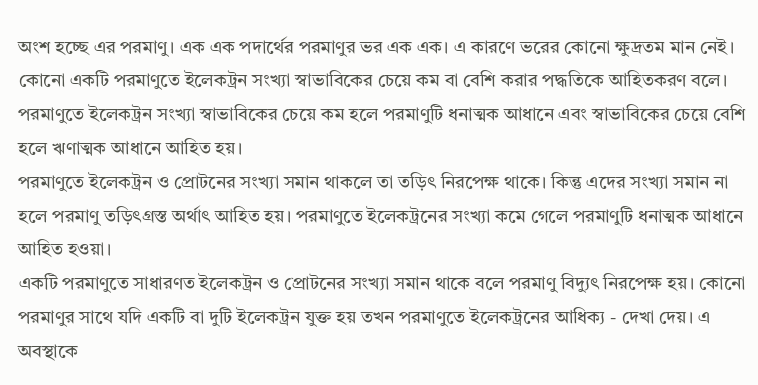অংশ হচ্ছে এর পরমাণু। এক এক পদার্থের পরমাণুর ভর এক এক। এ কারণে ভরের কোনো ক্ষুদ্রতম মান নেই।
কোনো একটি পরমাণুতে ইলেকট্রন সংখ্যা স্বাভাবিকের চেয়ে কম বা বেশি করার পদ্ধতিকে আহিতকরণ বলে। পরমাণুতে ইলেকট্রন সংখ্যা স্বাভাবিকের চেয়ে কম হলে পরমাণুটি ধনাত্মক আধানে এবং স্বাভাবিকের চেয়ে বেশি হলে ঋণাত্মক আধানে আহিত হয়।
পরমাণুতে ইলেকট্রন ও প্রোটনের সংখ্যা সমান থাকলে তা তড়িৎ নিরপেক্ষ থাকে। কিন্তু এদের সংখ্যা সমান না হলে পরমাণু তড়িৎগ্রস্ত অর্থাৎ আহিত হয়। পরমাণুতে ইলেকট্রনের সংখ্যা কমে গেলে পরমাণুটি ধনাত্মক আধানে আহিত হওয়া।
একটি পরমাণুতে সাধারণত ইলেকট্রন ও প্রোটনের সংখ্যা সমান থাকে বলে পরমাণু বিদ্যুৎ নিরপেক্ষ হয়। কোনো পরমাণুর সাথে যদি একটি বা দুটি ইলেকট্রন যুক্ত হয় তখন পরমাণুতে ইলেকট্রনের আধিক্য - দেখা দেয়। এ অবস্থাকে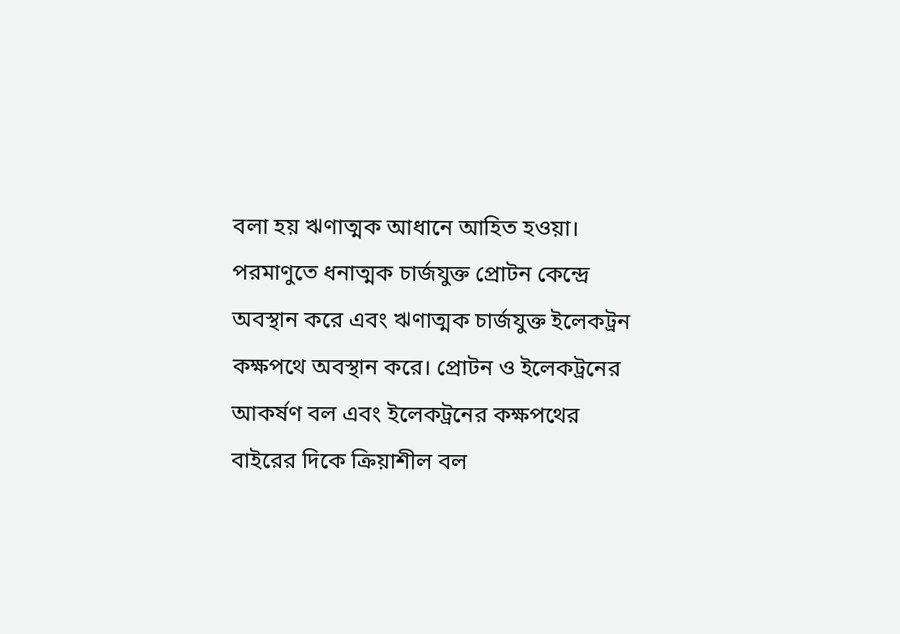বলা হয় ঋণাত্মক আধানে আহিত হওয়া।
পরমাণুতে ধনাত্মক চার্জযুক্ত প্রোটন কেন্দ্রে অবস্থান করে এবং ঋণাত্মক চার্জযুক্ত ইলেকট্রন কক্ষপথে অবস্থান করে। প্রোটন ও ইলেকট্রনের আকর্ষণ বল এবং ইলেকট্রনের কক্ষপথের বাইরের দিকে ক্রিয়াশীল বল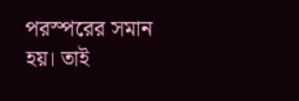পরস্পরের সমান হয়। তাই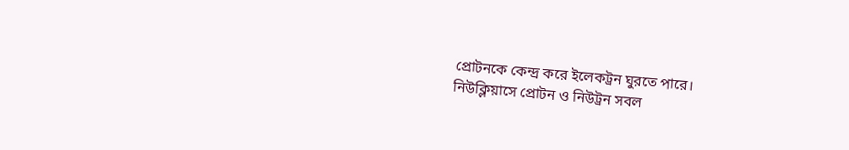প্রোটনকে কেন্দ্র করে ইলেকট্রন ঘুরতে পারে।
নিউক্লিয়াসে প্রোটন ও নিউট্রন সবল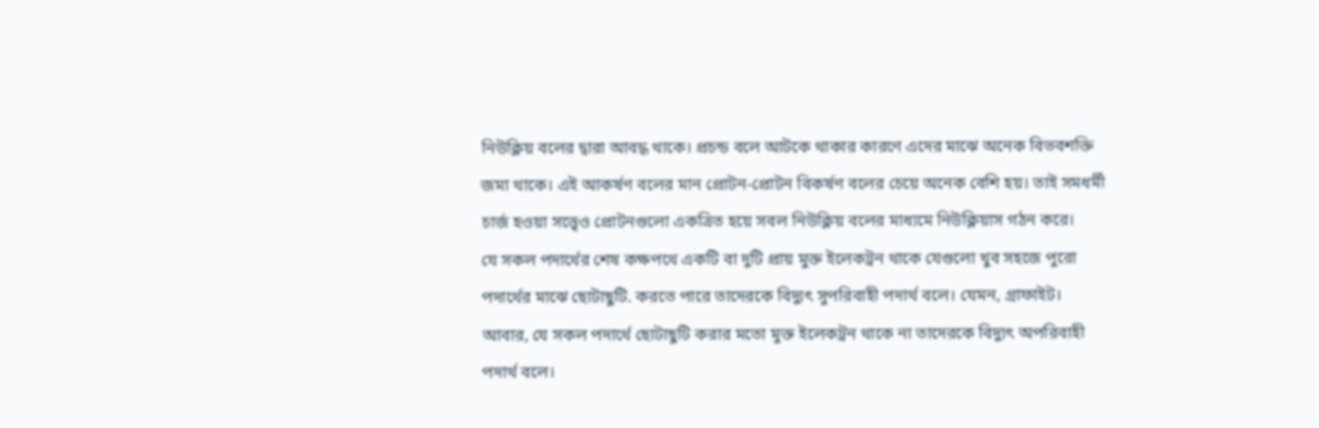নিউক্লিয় বলের দ্বারা আবদ্ধ থাকে। প্রচন্ড বলে আটকে থাকার কারণে এদের মাঝে অনেক বিভবশক্তি জমা থাকে। এই আকর্ষণ বলের মান প্রোটন-প্রোটন বিকর্ষণ বলের চেয়ে অনেক বেশি হয়। তাই সমধর্মী চার্জ হওয়া সত্ত্বেও প্রোটনগুলো একত্রিত হয়ে সবল নিউক্লিয় বলের মাধ্যমে নিউক্লিয়াস গঠন করে।
যে সকল পদার্থের শেষ কক্ষপথে একটি বা দুটি প্রায় মুক্ত ইলেকট্রন থাকে যেগুলো খুব সহজে পুরো পদার্থের মাঝে ছোটাছুটি. করতে পারে তাদেরকে বিদ্যুৎ সুপরিবাহী পদার্থ বলে। যেমন, গ্রাফাইট। আবার, যে সকল পদার্থে ছোটাছুটি করার মতো মুক্ত ইলেকট্রন থাকে না তাদেরকে বিদ্যুৎ অপরিবাহী পদার্থ বলে।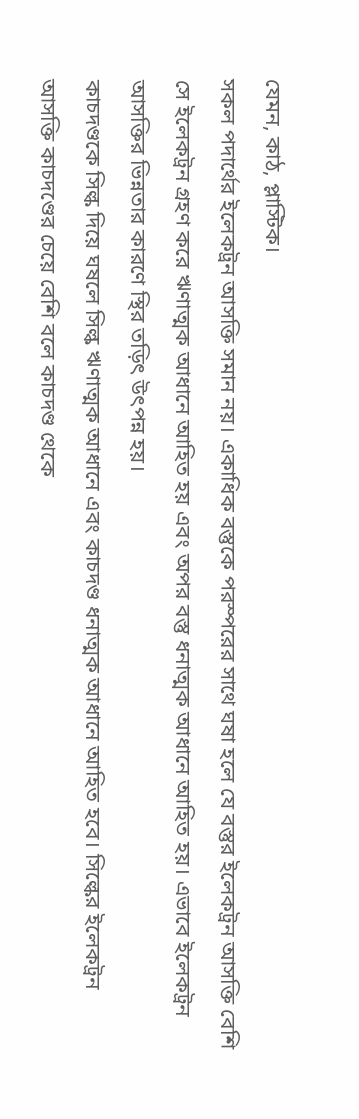যেমন, কাঠ, প্লাস্টিক।
সকল পদার্থের ইলেকট্রন আসক্তি সমান নয়। একাধিক বস্তুকে পরস্পরের সাথে ঘষা হলে যে বস্তুর ইলেকট্রন আসক্তি বেশি সে ইলেকট্রন গ্রহণ করে ঋণাত্মক আধানে আহিত হয় এবং অপর বস্তু ধনাত্মক আধানে আহিত হয়। এভাবে ইলেকট্রন আসক্তির ভিন্নতার কারণে স্থির তড়িৎ উৎপন্ন হয়।
কাচদণ্ডকে সিল্ক দিয়ে ঘষলে সিল্ক ঋণাত্মক আধানে এবং কাচদণ্ড ধনাত্মক আধানে আহিত হবে। সিল্কের ইলেকট্রন আসক্তি কাচদণ্ডের চেয়ে বেশি বলে কাচদণ্ড থেকে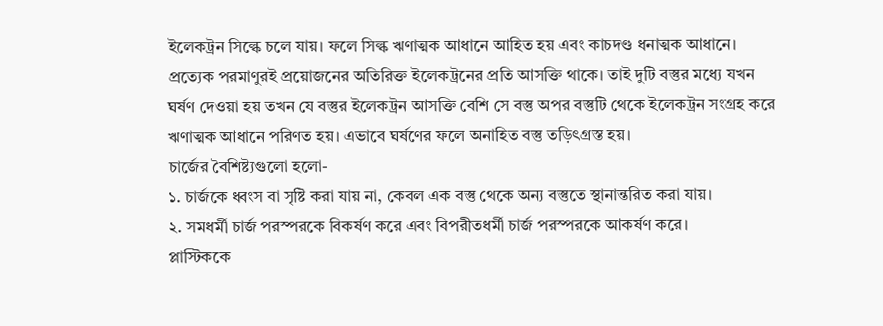ইলেকট্রন সিল্কে চলে যায়। ফলে সিল্ক ঋণাত্মক আধানে আহিত হয় এবং কাচদণ্ড ধনাত্মক আধানে।
প্রত্যেক পরমাণুরই প্রয়োজনের অতিরিক্ত ইলেকট্রনের প্রতি আসক্তি থাকে। তাই দুটি বস্তুর মধ্যে যখন ঘর্ষণ দেওয়া হয় তখন যে বস্তুর ইলেকট্রন আসক্তি বেশি সে বস্তু অপর বস্তুটি থেকে ইলেকট্রন সংগ্রহ করে ঋণাত্মক আধানে পরিণত হয়। এভাবে ঘর্ষণের ফলে অনাহিত বস্তু তড়িৎগ্রস্ত হয়।
চার্জের বৈশিষ্ট্যগুলো হলো-
১. চার্জকে ধ্বংস বা সৃষ্টি করা যায় না, কেবল এক বস্তু থেকে অন্য বস্তুতে স্থানান্তরিত করা যায়।
২. সমধর্মী চার্জ পরস্পরকে বিকর্ষণ করে এবং বিপরীতধর্মী চার্জ পরস্পরকে আকর্ষণ করে।
প্লাস্টিককে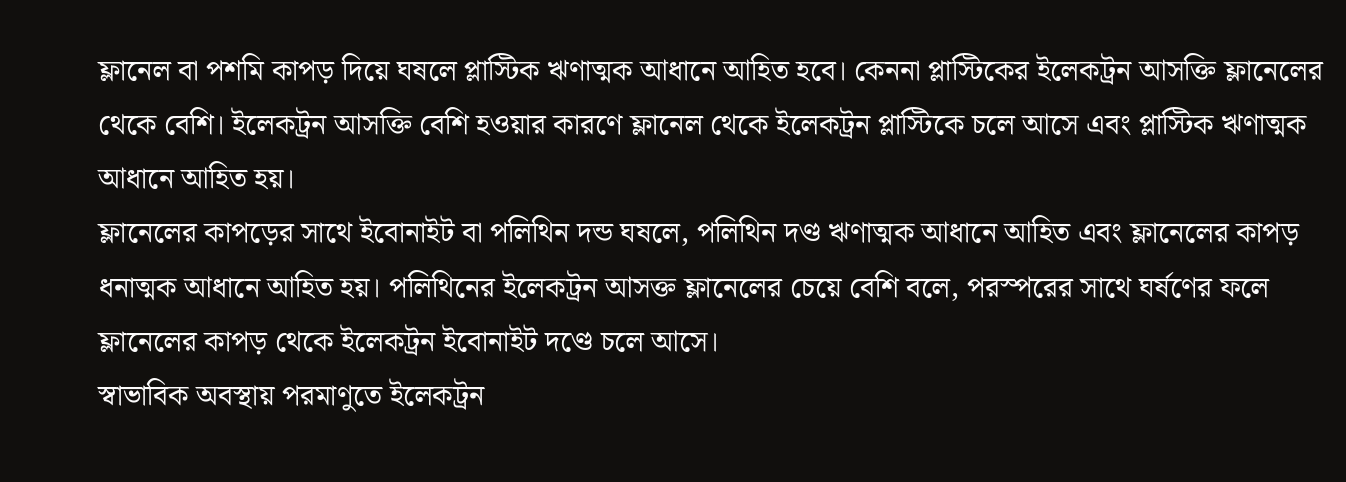ফ্লানেল বা পশমি কাপড় দিয়ে ঘষলে প্লাস্টিক ঋণাত্মক আধানে আহিত হবে। কেননা প্লাস্টিকের ইলেকট্রন আসক্তি ফ্লানেলের থেকে বেশি। ইলেকট্রন আসক্তি বেশি হওয়ার কারণে ফ্লানেল থেকে ইলেকট্রন প্লাস্টিকে চলে আসে এবং প্লাস্টিক ঋণাত্মক আধানে আহিত হয়।
ফ্লানেলের কাপড়ের সাথে ইবোনাইট বা পলিথিন দন্ড ঘষলে, পলিথিন দণ্ড ঋণাত্মক আধানে আহিত এবং ফ্লানেলের কাপড় ধনাত্মক আধানে আহিত হয়। পলিথিনের ইলেকট্রন আসক্ত ফ্লানেলের চেয়ে বেশি বলে, পরস্পরের সাথে ঘর্ষণের ফলে ফ্লানেলের কাপড় থেকে ইলেকট্রন ইবোনাইট দণ্ডে চলে আসে।
স্বাভাবিক অবস্থায় পরমাণুতে ইলেকট্রন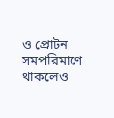ও প্রোটন সমপরিমাণে থাকলেও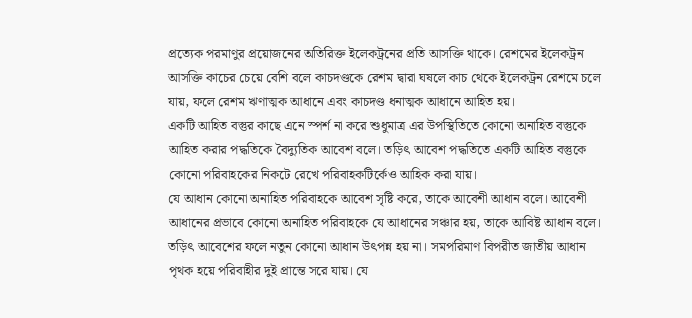প্রত্যেক পরমাণুর প্রয়োজনের অতিরিক্ত ইলেকট্রনের প্রতি আসক্তি থাকে। রেশমের ইলেকট্রন আসক্তি কাচের চেয়ে বেশি বলে কাচদণ্ডকে রেশম দ্বারা ঘষলে কাচ থেকে ইলেকট্রন রেশমে চলে যায়, ফলে রেশম ঋণাত্মক আধানে এবং কাচদণ্ড ধনাত্মক আধানে আহিত হয়।
একটি আহিত বস্তুর কাছে এনে স্পর্শ না করে শুধুমাত্র এর উপস্থিতিতে কোনো অনাহিত বস্তুকে আহিত করার পদ্ধতিকে বৈদ্যুতিক আবেশ বলে। তড়িৎ আবেশ পদ্ধতিতে একটি আহিত বস্তুকে কোনো পরিবাহকের নিকটে রেখে পরিবাহকটির্কেও আহিক করা যায়।
যে আধান কোনো অনাহিত পরিবাহকে আবেশ সৃষ্টি করে, তাকে আবেশী আধান বলে। আবেশী আধানের প্রভাবে কোনো অনাহিত পরিবাহকে যে আধানের সঞ্চার হয়, তাকে আবিষ্ট আধান বলে।
তড়িৎ আবেশের ফলে নতুন কোনো আধান উৎপন্ন হয় না। সমপরিমাণ বিপরীত জাতীয় আধান পৃথক হয়ে পরিবাহীর দুই প্রান্তে সরে যায়। যে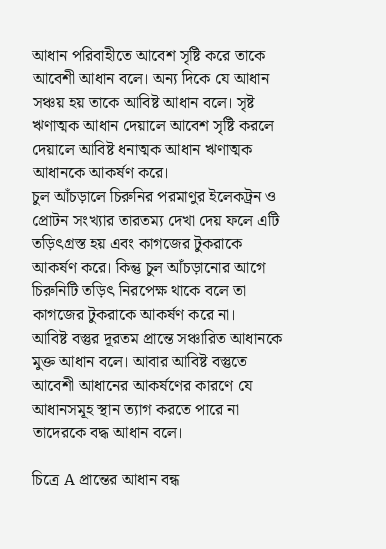আধান পরিবাহীতে আবেশ সৃষ্টি করে তাকে আবেশী আধান বলে। অন্য দিকে যে আধান সঞ্চয় হয় তাকে আবিষ্ট আধান বলে। সৃষ্ট ঋণাত্মক আধান দেয়ালে আবেশ সৃষ্টি করলে দেয়ালে আবিষ্ট ধনাত্মক আধান ঋণাত্মক আধানকে আকর্ষণ করে।
চুল আঁচড়ালে চিরুনির পরমাণুর ইলেকট্রন ও প্রোটন সংখ্যার তারতম্য দেখা দেয় ফলে এটি তড়িৎগ্রস্ত হয় এবং কাগজের টুকরাকে আকর্ষণ করে। কিন্তু চুল আঁচড়ানোর আগে চিরুনিটি তড়িৎ নিরপেক্ষ থাকে বলে তা কাগজের টুকরাকে আকর্ষণ করে না।
আবিষ্ট বস্তুর দূরতম প্রান্তে সঞ্চারিত আধানকে মুক্ত আধান বলে। আবার আবিষ্ট বস্তুতে আবেশী আধানের আকর্ষণের কারণে যে আধানসমূহ স্থান ত্যাগ করতে পারে না তাদেরকে বদ্ধ আধান বলে।

চিত্রে A প্রান্তের আধান বন্ধ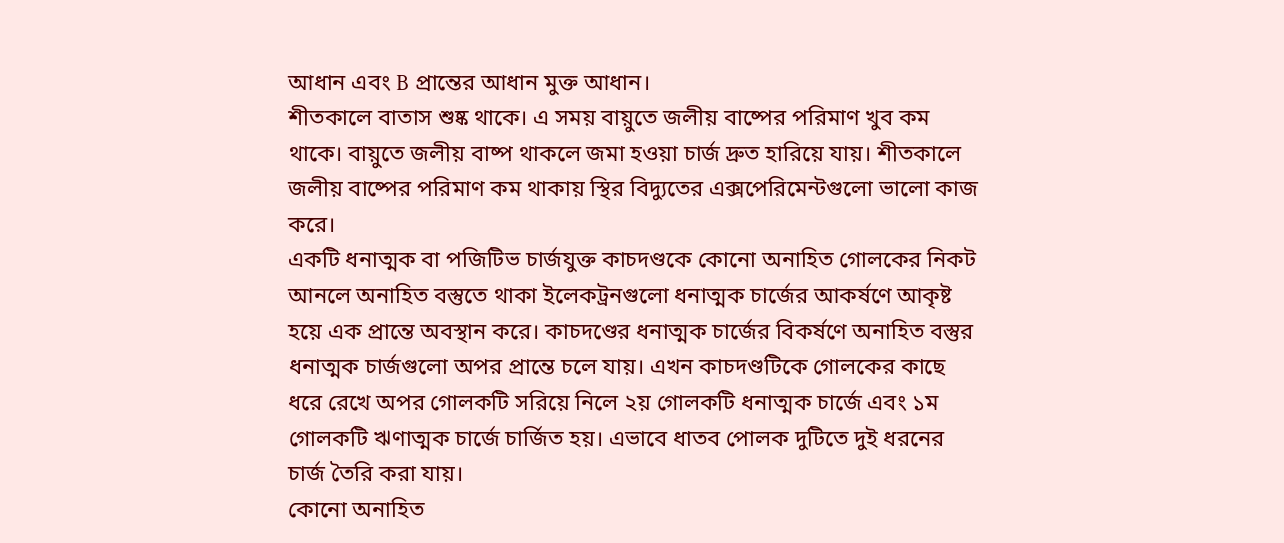আধান এবং B প্রান্তের আধান মুক্ত আধান।
শীতকালে বাতাস শুষ্ক থাকে। এ সময় বায়ুতে জলীয় বাষ্পের পরিমাণ খুব কম থাকে। বায়ুতে জলীয় বাষ্প থাকলে জমা হওয়া চার্জ দ্রুত হারিয়ে যায়। শীতকালে জলীয় বাষ্পের পরিমাণ কম থাকায় স্থির বিদ্যুতের এক্সপেরিমেন্টগুলো ভালো কাজ করে।
একটি ধনাত্মক বা পজিটিভ চার্জযুক্ত কাচদণ্ডকে কোনো অনাহিত গোলকের নিকট আনলে অনাহিত বস্তুতে থাকা ইলেকট্রনগুলো ধনাত্মক চার্জের আকর্ষণে আকৃষ্ট হয়ে এক প্রান্তে অবস্থান করে। কাচদণ্ডের ধনাত্মক চার্জের বিকর্ষণে অনাহিত বস্তুর ধনাত্মক চার্জগুলো অপর প্রান্তে চলে যায়। এখন কাচদণ্ডটিকে গোলকের কাছে ধরে রেখে অপর গোলকটি সরিয়ে নিলে ২য় গোলকটি ধনাত্মক চার্জে এবং ১ম গোলকটি ঋণাত্মক চার্জে চার্জিত হয়। এভাবে ধাতব পোলক দুটিতে দুই ধরনের চার্জ তৈরি করা যায়।
কোনো অনাহিত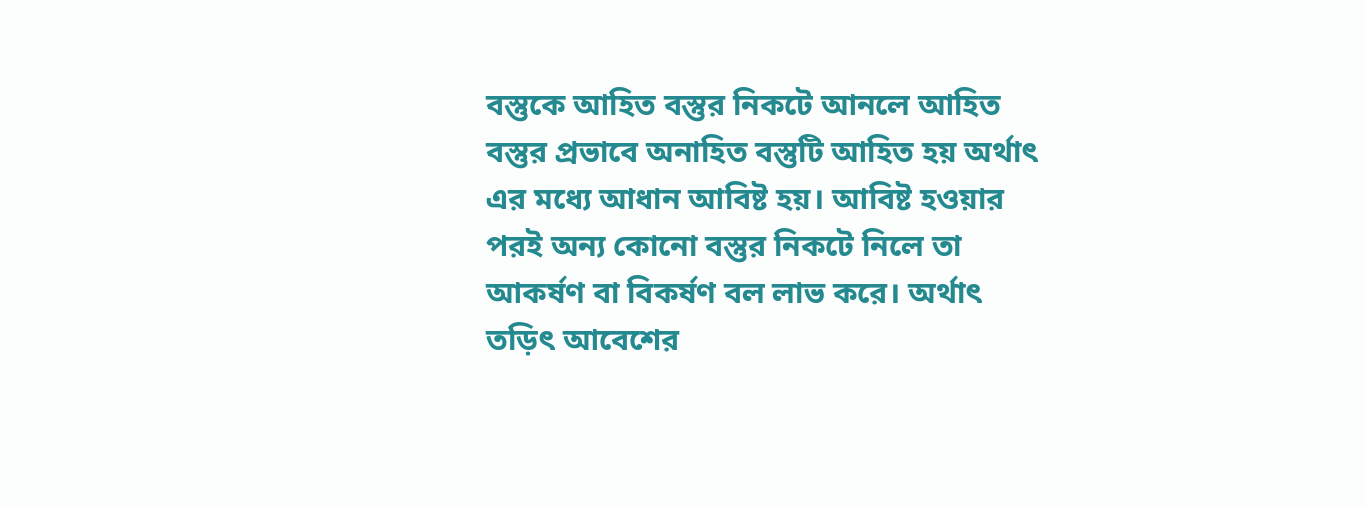বস্তুকে আহিত বস্তুর নিকটে আনলে আহিত বস্তুর প্রভাবে অনাহিত বস্তুটি আহিত হয় অর্থাৎ এর মধ্যে আধান আবিষ্ট হয়। আবিষ্ট হওয়ার পরই অন্য কোনো বস্তুর নিকটে নিলে তা আকর্ষণ বা বিকর্ষণ বল লাভ করে। অর্থাৎ তড়িৎ আবেশের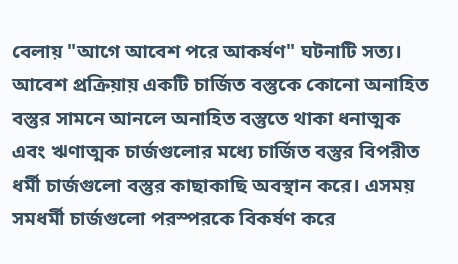বেলায় "আগে আবেশ পরে আকর্ষণ" ঘটনাটি সত্য।
আবেশ প্রক্রিয়ায় একটি চার্জিত বস্তুকে কোনো অনাহিত বস্তুর সামনে আনলে অনাহিত বস্তুতে থাকা ধনাত্মক এবং ঋণাত্মক চার্জগুলোর মধ্যে চার্জিত বস্তুর বিপরীত ধর্মী চার্জগুলো বস্তুর কাছাকাছি অবস্থান করে। এসময় সমধর্মী চার্জগুলো পরস্পরকে বিকর্ষণ করে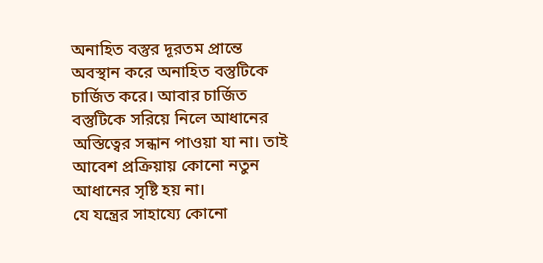অনাহিত বস্তুর দূরতম প্রান্তে অবস্থান করে অনাহিত বস্তুটিকে চার্জিত করে। আবার চার্জিত বস্তুটিকে সরিয়ে নিলে আধানের অস্তিত্বের সন্ধান পাওয়া যা না। তাই আবেশ প্রক্রিয়ায় কোনো নতুন আধানের সৃষ্টি হয় না।
যে যন্ত্রের সাহায্যে কোনো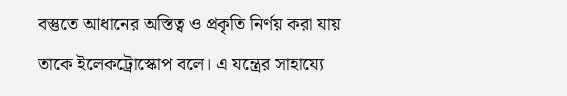বস্তুতে আধানের অস্তিত্ব ও প্রকৃতি নির্ণয় করা যায় তাকে ইলেকট্রোস্কোপ বলে। এ যন্ত্রের সাহায্যে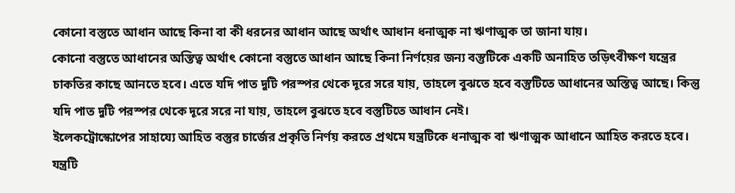কোনো বস্তুতে আধান আছে কিনা বা কী ধরনের আধান আছে অর্থাৎ আধান ধনাত্মক না ঋণাত্মক তা জানা যায়।
কোনো বস্তুতে আধানের অস্তিত্ব অর্থাৎ কোনো বস্তুতে আধান আছে কিনা নির্ণয়ের জন্য বস্তুটিকে একটি অনাহিত তড়িৎবীক্ষণ যন্ত্রের চাকতির কাছে আনতে হবে। এতে যদি পাত দুটি পরস্পর থেকে দূরে সরে যায়, তাহলে বুঝতে হবে বস্তুটিতে আধানের অস্তিত্ব আছে। কিন্তু যদি পাত দুটি পরস্পর থেকে দূরে সরে না যায়, তাহলে বুঝতে হবে বস্তুটিতে আধান নেই।
ইলেকট্রোস্কোপের সাহায্যে আহিত বস্তুর চার্জের প্রকৃতি নির্ণয় করতে প্রথমে যন্ত্রটিকে ধনাত্মক বা ঋণাত্মক আধানে আহিত করতে হবে। যন্ত্রটি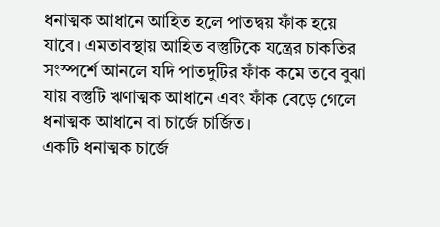ধনাত্মক আধানে আহিত হলে পাতদ্বয় ফাঁক হয়ে যাবে। এমতাবস্থায় আহিত বস্তুটিকে যন্ত্রের চাকতির সংস্পর্শে আনলে যদি পাতদুটির ফাঁক কমে তবে বুঝা যায় বস্তুটি ঋণাত্মক আধানে এবং ফাঁক বেড়ে গেলে ধনাত্মক আধানে বা চার্জে চার্জিত।
একটি ধনাত্মক চার্জে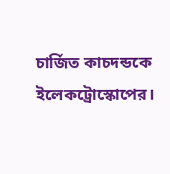চার্জিত কাচদন্ডকে ইলেকট্রোস্কোপের।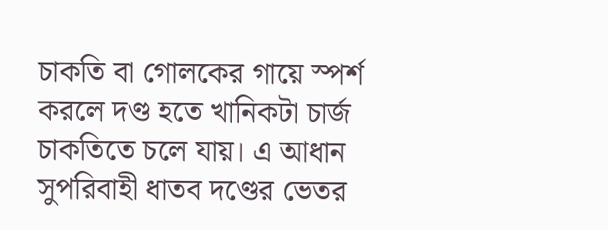চাকতি বা গোলকের গায়ে স্পর্শ করলে দণ্ড হতে খানিকটা চার্জ চাকতিতে চলে যায়। এ আধান সুপরিবাহী ধাতব দণ্ডের ভেতর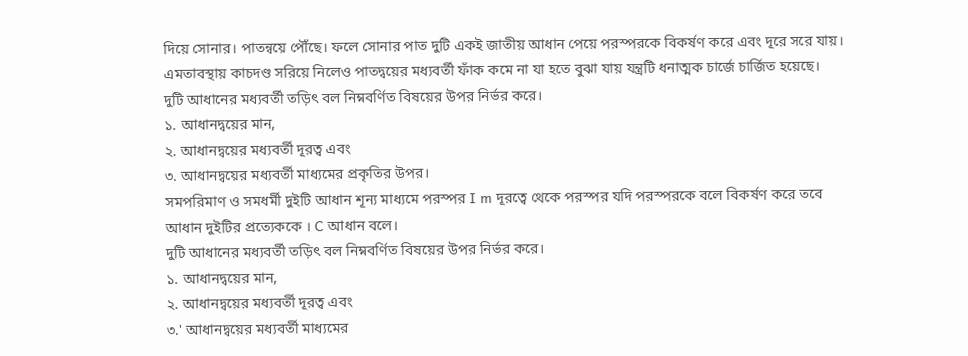দিয়ে সোনার। পাতন্বয়ে পৌঁছে। ফলে সোনার পাত দুটি একই জাতীয় আধান পেয়ে পরস্পরকে বিকর্ষণ করে এবং দূরে সরে যায়। এমতাবস্থায় কাচদণ্ড সরিয়ে নিলেও পাতদ্বয়ের মধ্যবর্তী ফাঁক কমে না যা হতে বুঝা যায় যন্ত্রটি ধনাত্মক চার্জে চার্জিত হয়েছে।
দুটি আধানের মধ্যবর্তী তড়িৎ বল নিম্নবর্ণিত বিষয়ের উপর নির্ভর করে।
১. আধানদ্বয়ের মান,
২. আধানদ্বয়ের মধ্যবর্তী দূরত্ব এবং
৩. আধানদ্বয়ের মধ্যবর্তী মাধ্যমের প্রকৃতির উপর।
সমপরিমাণ ও সমধর্মী দুইটি আধান শূন্য মাধ্যমে পরস্পর I m দূরত্বে থেকে পরস্পর যদি পরস্পরকে বলে বিকর্ষণ করে তবে আধান দুইটির প্রত্যেককে । C আধান বলে।
দুটি আধানের মধ্যবর্তী তড়িৎ বল নিম্নবর্ণিত বিষয়ের উপর নির্ভর করে।
১. আধানদ্বয়ের মান,
২. আধানদ্বয়ের মধ্যবর্তী দূরত্ব এবং
৩.' আধানদ্বয়ের মধ্যবর্তী মাধ্যমের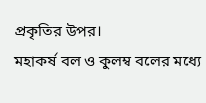প্রকৃতির উপর।
মহাকর্ষ বল ও কুলম্ব বলের মধ্যে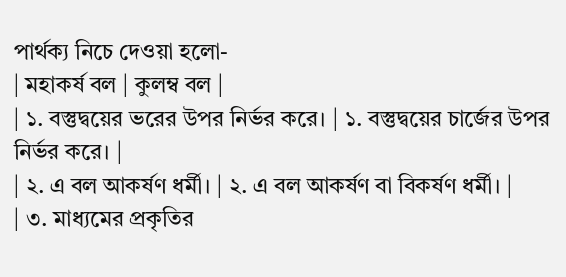পার্থক্য নিচে দেওয়া হলো-
| মহাকর্ষ বল | কুলম্ব বল |
| ১. বস্তুদ্বয়ের ভরের উপর নির্ভর করে। | ১. বস্তুদ্বয়ের চার্জের উপর নির্ভর করে। |
| ২. এ বল আকর্ষণ ধর্মী। | ২. এ বল আকর্ষণ বা বিকর্ষণ ধর্মী। |
| ৩. মাধ্যমের প্রকৃতির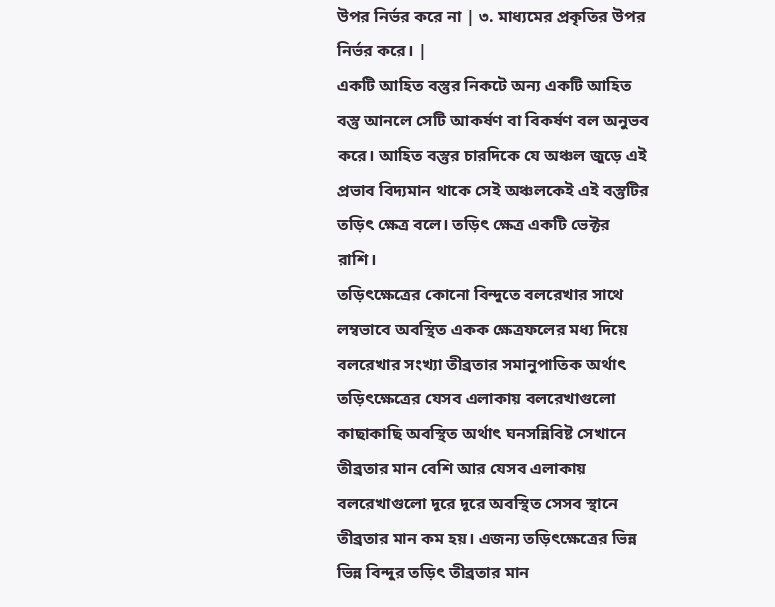উপর নির্ভর করে না | ৩. মাধ্যমের প্রকৃতির উপর নির্ভর করে। |
একটি আহিত বস্তুর নিকটে অন্য একটি আহিত বস্তু আনলে সেটি আকর্ষণ বা বিকর্ষণ বল অনুভব করে। আহিত বস্তুর চারদিকে যে অঞ্চল জুড়ে এই প্রভাব বিদ্যমান থাকে সেই অঞ্চলকেই এই বস্তুটির তড়িৎ ক্ষেত্র বলে। তড়িৎ ক্ষেত্র একটি ভেক্টর রাশি।
তড়িৎক্ষেত্রের কোনো বিন্দুতে বলরেখার সাথে লম্বভাবে অবস্থিত একক ক্ষেত্রফলের মধ্য দিয়ে বলরেখার সংখ্যা তীব্রতার সমানুপাতিক অর্থাৎ তড়িৎক্ষেত্রের যেসব এলাকায় বলরেখাগুলো কাছাকাছি অবস্থিত অর্থাৎ ঘনসন্নিবিষ্ট সেখানে তীব্রতার মান বেশি আর যেসব এলাকায় বলরেখাগুলো দূরে দূরে অবস্থিত সেসব স্থানে তীব্রতার মান কম হয়। এজন্য তড়িৎক্ষেত্রের ভিন্ন ভিন্ন বিন্দুর তড়িৎ তীব্রতার মান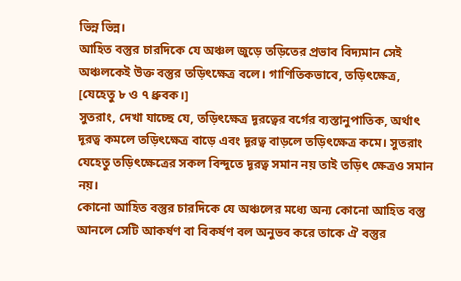ভিন্ন ভিন্ন।
আহিত বস্তুর চারদিকে যে অঞ্চল জুড়ে তড়িতের প্রভাব বিদ্যমান সেই অঞ্চলকেই উক্ত বস্তুর তড়িৎক্ষেত্র বলে। গাণিতিকভাবে, তড়িৎক্ষেত্র,
[যেহেতু ৮ ও ৭ ধ্রুবক।]
সুতরাং, দেখা যাচ্ছে যে, তড়িৎক্ষেত্র দূরত্বের বর্গের ব্যস্তানুপাতিক, অর্থাৎ দূরত্ব কমলে তড়িৎক্ষেত্র বাড়ে এবং দূরত্ব বাড়লে তড়িৎক্ষেত্র কমে। সুতরাং যেহেতু তড়িৎক্ষেত্রের সকল বিন্দুতে দূরত্ব সমান নয় তাই তড়িৎ ক্ষেত্রও সমান নয়।
কোনো আহিত বস্তুর চারদিকে যে অঞ্চলের মধ্যে অন্য কোনো আহিত বস্তু আনলে সেটি আকর্ষণ বা বিকর্ষণ বল অনুভব করে তাকে ঐ বস্তুর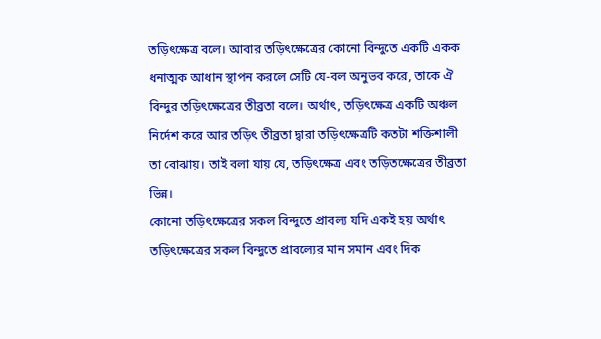তড়িৎক্ষেত্র বলে। আবার তড়িৎক্ষেত্রের কোনো বিন্দুতে একটি একক ধনাত্মক আধান স্থাপন করলে সেটি যে-বল অনুভব করে, তাকে ঐ বিন্দুর তড়িৎক্ষেত্রের তীব্রতা বলে। অর্থাৎ, তড়িৎক্ষেত্র একটি অঞ্চল নির্দেশ করে আর তড়িৎ তীব্রতা দ্বারা তড়িৎক্ষেত্রটি কতটা শক্তিশালী তা বোঝায়। তাই বলা যায় যে, তড়িৎক্ষেত্র এবং তড়িতক্ষেত্রের তীব্রতা ভিন্ন।
কোনো তড়িৎক্ষেত্রের সকল বিন্দুতে প্রাবল্য যদি একই হয় অর্থাৎ তড়িৎক্ষেত্রের সকল বিন্দুতে প্রাবল্যের মান সমান এবং দিক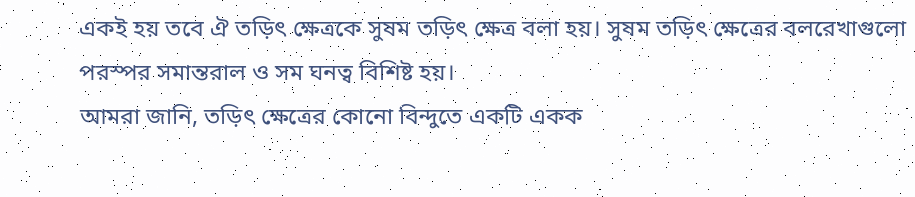একই হয় তবে ঐ তড়িৎ ক্ষেত্রকে সুষম তড়িৎ ক্ষেত্র বলা হয়। সুষম তড়িৎ ক্ষেত্রের বলরেখাগুলো পরস্পর সমান্তরাল ও সম ঘনত্ব বিশিষ্ট হয়।
আমরা জানি, তড়িৎ ক্ষেত্রের কোনো বিন্দুতে একটি একক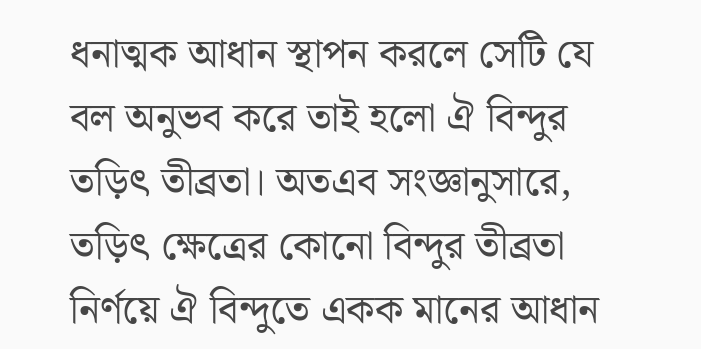ধনাত্মক আধান স্থাপন করলে সেটি যে বল অনুভব করে তাই হলো ঐ বিন্দুর তড়িৎ তীব্রতা। অতএব সংজ্ঞানুসারে, তড়িৎ ক্ষেত্রের কোনো বিন্দুর তীব্রতা নির্ণয়ে ঐ বিন্দুতে একক মানের আধান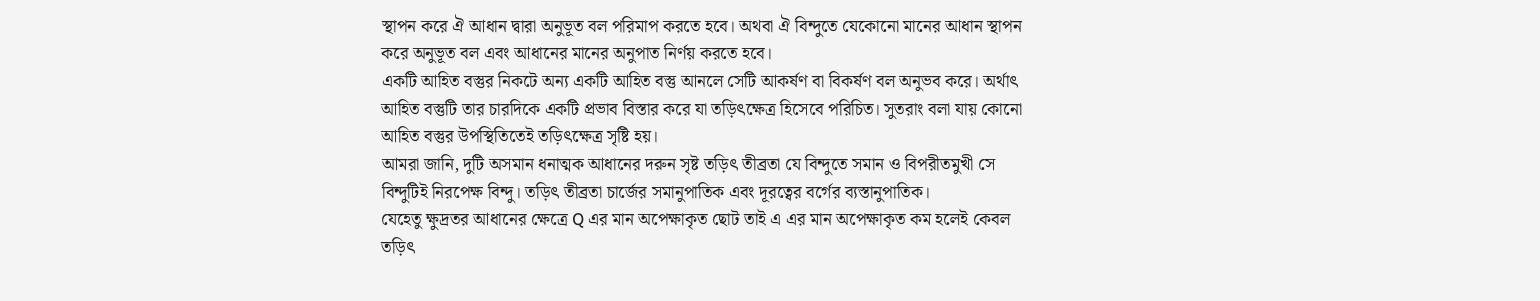স্থাপন করে ঐ আধান দ্বারা অনুভূত বল পরিমাপ করতে হবে। অথবা ঐ বিন্দুতে যেকোনো মানের আধান স্থাপন করে অনুভূত বল এবং আধানের মানের অনুপাত নির্ণয় করতে হবে।
একটি আহিত বস্তুর নিকটে অন্য একটি আহিত বস্তু আনলে সেটি আকর্ষণ বা বিকর্ষণ বল অনুভব করে। অর্থাৎ আহিত বস্তুটি তার চারদিকে একটি প্রভাব বিস্তার করে যা তড়িৎক্ষেত্র হিসেবে পরিচিত। সুতরাং বলা যায় কোনো আহিত বস্তুর উপস্থিতিতেই তড়িৎক্ষেত্র সৃষ্টি হয়।
আমরা জানি, দুটি অসমান ধনাত্মক আধানের দরুন সৃষ্ট তড়িৎ তীব্রতা যে বিন্দুতে সমান ও বিপরীতমুখী সে বিন্দুটিই নিরপেক্ষ বিন্দু। তড়িৎ তীব্রতা চার্জের সমানুপাতিক এবং দূরত্বের বর্গের ব্যস্তানুপাতিক।
যেহেতু ক্ষুদ্রতর আধানের ক্ষেত্রে Q এর মান অপেক্ষাকৃত ছোট তাই এ এর মান অপেক্ষাকৃত কম হলেই কেবল তড়িৎ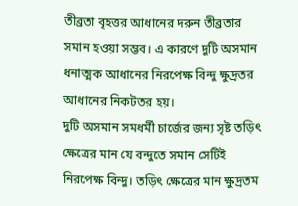তীব্রতা বৃহত্তর আধানের দরুন তীব্রতার সমান হওয়া সম্ভব। এ কারণে দুটি অসমান ধনাত্মক আধানের নিরপেক্ষ বিন্দু ক্ষুদ্রতর আধানের নিকটতর হয়।
দুটি অসমান সমধর্মী চার্জের জন্য সৃষ্ট তড়িৎ ক্ষেত্রের মান যে বন্দুতে সমান সেটিই নিরপেক্ষ বিন্দু। তড়িৎ ক্ষেত্রের মান ক্ষুদ্রতম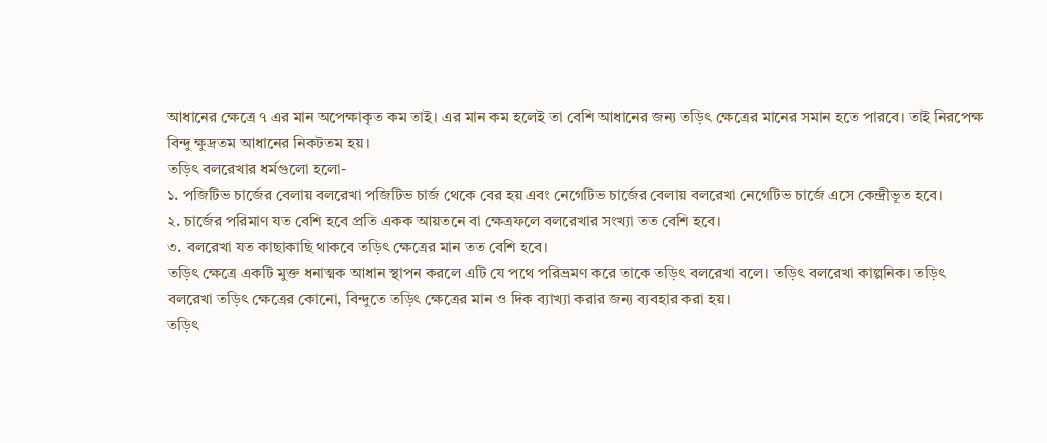আধানের ক্ষেত্রে ৭ এর মান অপেক্ষাকৃত কম তাই। এর মান কম হলেই তা বেশি আধানের জন্য তড়িৎ ক্ষেত্রের মানের সমান হতে পারবে। তাই নিরপেক্ষ বিন্দু ক্ষুদ্রতম আধানের নিকটতম হয়।
তড়িৎ বলরেখার ধর্মগুলো হলো-
১. পজিটিভ চার্জের বেলায় বলরেখা পজিটিভ চার্জ থেকে বের হয় এবং নেগেটিভ চার্জের বেলায় বলরেখা নেগেটিভ চার্জে এসে কেন্দ্রীভূত হবে।
২. চার্জের পরিমাণ যত বেশি হবে প্রতি একক আয়তনে বা ক্ষেত্রফলে বলরেখার সংখ্যা তত বেশি হবে।
৩. বলরেখা যত কাছাকাছি থাকবে তড়িৎ ক্ষেত্রের মান তত বেশি হবে।
তড়িৎ ক্ষেত্রে একটি মুক্ত ধনাত্মক আধান স্থাপন করলে এটি যে পথে পরিভ্রমণ করে তাকে তড়িৎ বলরেখা বলে। তড়িৎ বলরেখা কাল্পনিক। তড়িৎ বলরেখা তড়িৎ ক্ষেত্রের কোনো, বিন্দুতে তড়িৎ ক্ষেত্রের মান ও দিক ব্যাখ্যা করার জন্য ব্যবহার করা হয়।
তড়িৎ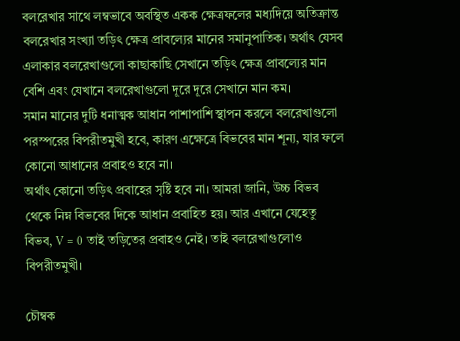বলরেখার সাথে লম্বভাবে অবস্থিত একক ক্ষেত্রফলের মধ্যদিয়ে অতিক্রান্ত বলরেখার সংখ্যা তড়িৎ ক্ষেত্র প্রাবল্যের মানের সমানুপাতিক। অর্থাৎ যেসব এলাকার বলরেখাগুলো কাছাকাছি সেখানে তড়িৎ ক্ষেত্র প্রাবল্যের মান বেশি এবং যেখানে বলরেখাগুলো দূরে দূরে সেখানে মান কম।
সমান মানের দুটি ধনাত্মক আধান পাশাপাশি স্থাপন করলে বলরেখাগুলো পরস্পরের বিপরীতমুখী হবে, কারণ এক্ষেত্রে বিভবের মান শূন্য, যার ফলে কোনো আধানের প্রবাহও হবে না।
অর্থাৎ কোনো তড়িৎ প্রবাহের সৃষ্টি হবে না। আমরা জানি, উচ্চ বিভব থেকে নিম্ন বিভবের দিকে আধান প্রবাহিত হয়। আর এখানে যেহেতু বিভব, V = 0 তাই তড়িতের প্রবাহও নেই। তাই বলরেখাগুলোও বিপরীতমুখী।

চৌম্বক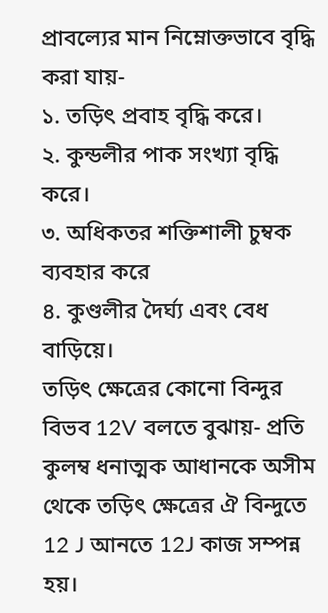প্রাবল্যের মান নিম্নোক্তভাবে বৃদ্ধি করা যায়-
১. তড়িৎ প্রবাহ বৃদ্ধি করে।
২. কুন্ডলীর পাক সংখ্যা বৃদ্ধি করে।
৩. অধিকতর শক্তিশালী চুম্বক ব্যবহার করে
৪. কুণ্ডলীর দৈর্ঘ্য এবং বেধ বাড়িয়ে।
তড়িৎ ক্ষেত্রের কোনো বিন্দুর বিভব 12V বলতে বুঝায়- প্রতি কুলম্ব ধনাত্মক আধানকে অসীম থেকে তড়িৎ ক্ষেত্রের ঐ বিন্দুতে 12 J আনতে 12J কাজ সম্পন্ন হয়।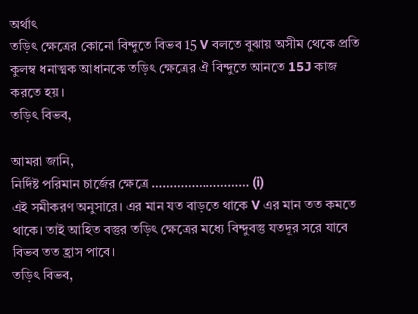অর্থাৎ
তড়িৎ ক্ষেত্রের কোনো বিন্দুতে বিভব 15 V বলতে বুঝায় অসীম থেকে প্রতি কুলম্ব ধনাত্মক আধানকে তড়িৎ ক্ষেত্রের ঐ বিন্দুতে আনতে 15J কাজ করতে হয়।
তড়িৎ বিভব,

আমরা জানি,
নির্দিষ্ট পরিমান চার্জের ক্ষেত্রে ……………………… (i)
এই সমীকরণ অনুসারে। এর মান যত বাড়তে থাকে V এর মান তত কমতে থাকে। তাই আহিত বস্তুর তড়িৎ ক্ষেত্রের মধ্যে বিন্দুবস্তু যতদূর সরে যাবে বিভব তত হ্রাস পাবে।
তড়িৎ বিভব,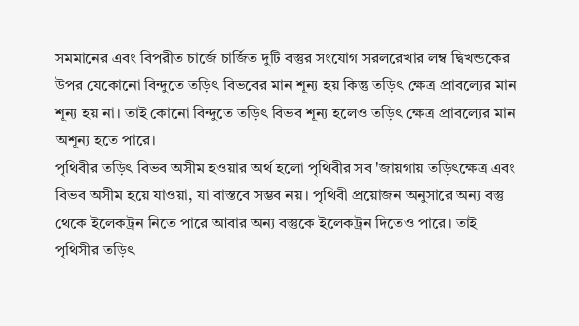সমমানের এবং বিপরীত চার্জে চার্জিত দুটি বস্তুর সংযোগ সরলরেখার লম্ব দ্বিখন্ডকের উপর যেকোনো বিন্দুতে তড়িৎ বিভবের মান শূন্য হয় কিন্তু তড়িৎ ক্ষেত্র প্রাবল্যের মান শূন্য হয় না। তাই কোনো বিন্দুতে তড়িৎ বিভব শূন্য হলেও তড়িৎ ক্ষেত্র প্রাবল্যের মান অশূন্য হতে পারে।
পৃথিবীর তড়িৎ বিভব অসীম হওয়ার অর্থ হলো পৃথিবীর সব 'জায়গায় তড়িৎক্ষেত্র এবং বিভব অসীম হয়ে যাওয়া, যা বাস্তবে সম্ভব নয়। পৃথিবী প্রয়োজন অনুসারে অন্য বস্তু থেকে ইলেকট্রন নিতে পারে আবার অন্য বস্তুকে ইলেকট্রন দিতেও পারে। তাই পৃথিসীর তড়িৎ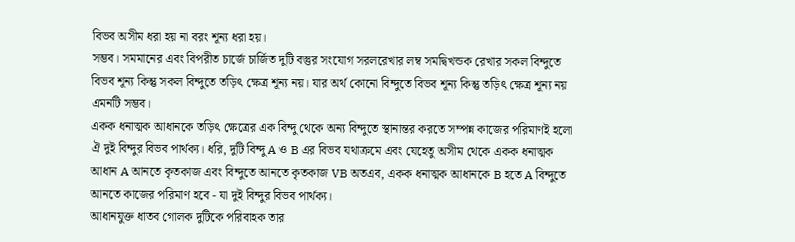বিভব অসীম ধরা হয় না বরং শূন্য ধরা হয়।
সম্ভব। সমমানের এবং বিপরীত চার্জে চার্জিত দুটি বস্তুর সংযোগ সরলরেখার লম্ব সমদ্বিখন্ডক রেখার সকল বিন্দুতে বিভব শূন্য কিন্তু সকল বিন্দুতে তড়িৎ ক্ষেত্র শূন্য নয়। যার অর্থ কোনো বিন্দুতে বিভব শূন্য কিন্তু তড়িৎ ক্ষেত্র শূন্য নয় এমনটি সম্ভব।
একক ধনাত্মক আধানকে তড়িৎ ক্ষেত্রের এক বিন্দু থেকে অন্য বিন্দুতে স্থানান্তর করতে সম্পন্ন কাজের পরিমাণই হলো ঐ দুই বিন্দুর বিভব পার্থক্য। ধরি, দুটি বিন্দু A ও B এর বিভব যথাক্রমে এবং যেহেতু অসীম থেকে একক ধনাত্মক আধান A আনতে কৃতকাজ এবং বিন্দুতে আনতে কৃতকাজ VB অতএব, একক ধনাত্মক আধানকে B হতে A বিন্দুতে আনতে কাজের পরিমাণ হবে - যা দুই বিন্দুর বিভব পার্থক্য।
আধানযুক্ত ধাতব গোলক দুটিকে পরিবাহক তার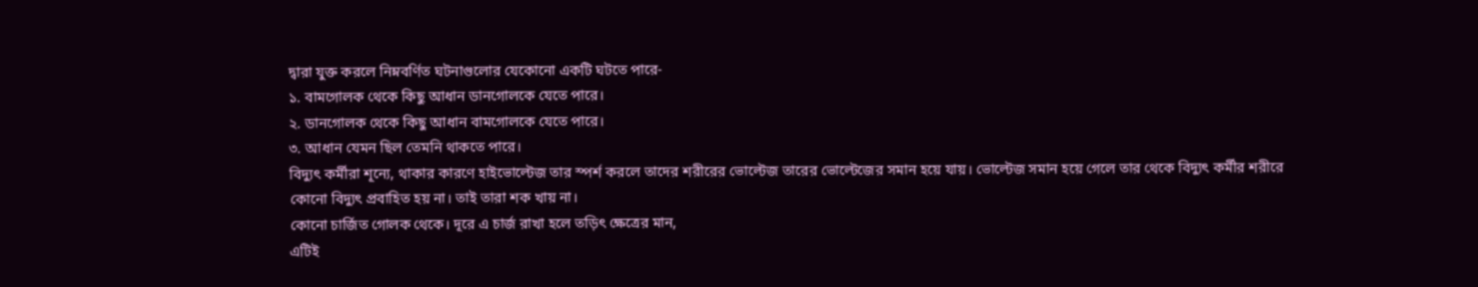দ্বারা যুক্ত করলে নিম্নবর্ণিত ঘটনাগুলোর যেকোনো একটি ঘটতে পারে-
১. বামগোলক থেকে কিছু আধান ডানগোলকে যেতে পারে।
২. ডানগোলক থেকে কিছু আধান বামগোলকে যেতে পারে।
৩. আধান যেমন ছিল তেমনি থাকতে পারে।
বিদ্যুৎ কর্মীরা শূন্যে, থাকার কারণে হাইভোল্টেজ তার স্পর্শ করলে তাদের শরীরের ভোল্টেজ তারের ভোল্টেজের সমান হয়ে যায়। ভোল্টেজ সমান হয়ে গেলে তার থেকে বিদ্যুৎ কর্মীর শরীরে কোনো বিদ্যুৎ প্রবাহিত হয় না। তাই তারা শক খায় না।
কোনো চার্জিত গোলক থেকে। দূরে এ চার্জ রাখা হলে তড়িৎ ক্ষেত্রের মান,
এটিই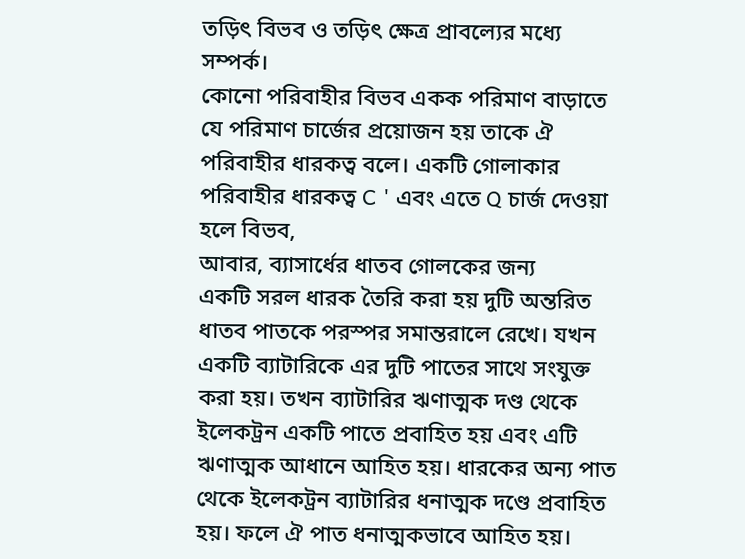তড়িৎ বিভব ও তড়িৎ ক্ষেত্র প্রাবল্যের মধ্যে সম্পর্ক।
কোনো পরিবাহীর বিভব একক পরিমাণ বাড়াতে যে পরিমাণ চার্জের প্রয়োজন হয় তাকে ঐ পরিবাহীর ধারকত্ব বলে। একটি গোলাকার পরিবাহীর ধারকত্ব C ' এবং এতে Q চার্জ দেওয়া হলে বিভব,
আবার, ব্যাসার্ধের ধাতব গোলকের জন্য
একটি সরল ধারক তৈরি করা হয় দুটি অন্তরিত ধাতব পাতকে পরস্পর সমান্তরালে রেখে। যখন একটি ব্যাটারিকে এর দুটি পাতের সাথে সংযুক্ত করা হয়। তখন ব্যাটারির ঋণাত্মক দণ্ড থেকে ইলেকট্রন একটি পাতে প্রবাহিত হয় এবং এটি ঋণাত্মক আধানে আহিত হয়। ধারকের অন্য পাত থেকে ইলেকট্রন ব্যাটারির ধনাত্মক দণ্ডে প্রবাহিত হয়। ফলে ঐ পাত ধনাত্মকভাবে আহিত হয়।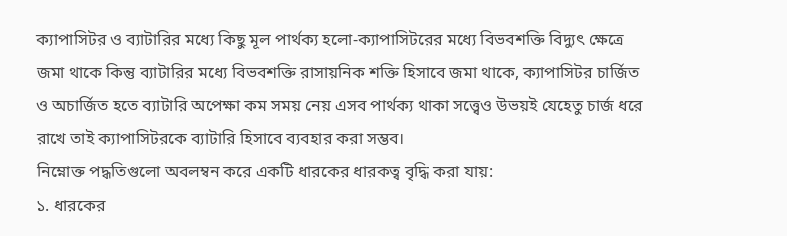ক্যাপাসিটর ও ব্যাটারির মধ্যে কিছু মূল পার্থক্য হলো-ক্যাপাসিটরের মধ্যে বিভবশক্তি বিদ্যুৎ ক্ষেত্রে জমা থাকে কিন্তু ব্যাটারির মধ্যে বিভবশক্তি রাসায়নিক শক্তি হিসাবে জমা থাকে, ক্যাপাসিটর চার্জিত ও অচার্জিত হতে ব্যাটারি অপেক্ষা কম সময় নেয় এসব পার্থক্য থাকা সত্ত্বেও উভয়ই যেহেতু চার্জ ধরে রাখে তাই ক্যাপাসিটরকে ব্যাটারি হিসাবে ব্যবহার করা সম্ভব।
নিম্নোক্ত পদ্ধতিগুলো অবলম্বন করে একটি ধারকের ধারকত্ব বৃদ্ধি করা যায়:
১. ধারকের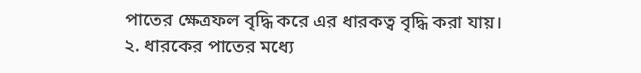পাতের ক্ষেত্রফল বৃদ্ধি করে এর ধারকত্ব বৃদ্ধি করা যায়।
২. ধারকের পাতের মধ্যে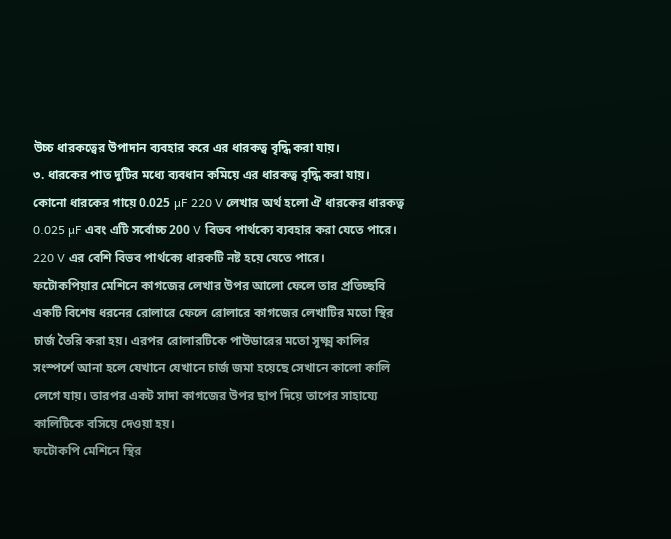উচ্চ ধারকত্বের উপাদান ব্যবহার করে এর ধারকত্ব বৃদ্ধি করা যায়।
৩. ধারকের পাত দুটির মধ্যে ব্যবধান কমিয়ে এর ধারকত্ব বৃদ্ধি করা যায়।
কোনো ধারকের গায়ে 0.025 µF 220 V লেখার অর্থ হলো ঐ ধারকের ধারকত্ব 0.025 µF এবং এটি সর্বোচ্চ 200 V বিভব পার্থক্যে ব্যবহার করা যেতে পারে। 220 V এর বেশি বিভব পার্থক্যে ধারকটি নষ্ট হয়ে যেতে পারে।
ফটোকপিয়ার মেশিনে কাগজের লেখার উপর আলো ফেলে তার প্রতিচ্ছবি একটি বিশেষ ধরনের রোলারে ফেলে রোলারে কাগজের লেখাটির মতো স্থির চার্জ তৈরি করা হয়। এরপর রোলারটিকে পাউডারের মতো সূক্ষ্ম কালির সংস্পর্শে আনা হলে যেখানে যেখানে চার্জ জমা হয়েছে সেখানে কালো কালি লেগে যায়। তারপর একট সাদা কাগজের উপর ছাপ দিয়ে তাপের সাহায্যে কালিটিকে বসিয়ে দেওয়া হয়।
ফটোকপি মেশিনে স্থির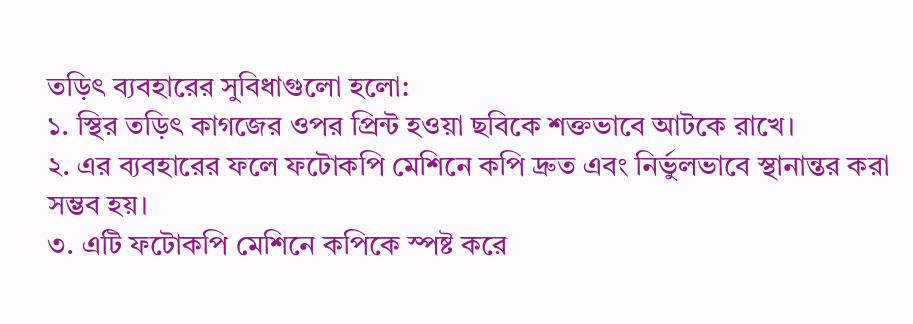তড়িৎ ব্যবহারের সুবিধাগুলো হলো:
১. স্থির তড়িৎ কাগজের ওপর প্রিন্ট হওয়া ছবিকে শক্তভাবে আটকে রাখে।
২. এর ব্যবহারের ফলে ফটোকপি মেশিনে কপি দ্রুত এবং নির্ভুলভাবে স্থানান্তর করা সম্ভব হয়।
৩. এটি ফটোকপি মেশিনে কপিকে স্পষ্ট করে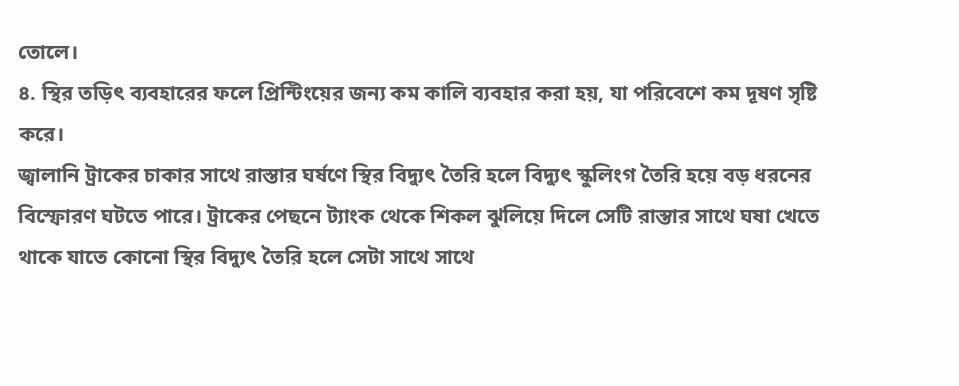তোলে।
৪. স্থির তড়িৎ ব্যবহারের ফলে প্রিন্টিংয়ের জন্য কম কালি ব্যবহার করা হয়, যা পরিবেশে কম দূষণ সৃষ্টি করে।
জ্বালানি ট্রাকের চাকার সাথে রাস্তার ঘর্ষণে স্থির বিদ্যুৎ তৈরি হলে বিদ্যুৎ স্কুলিংগ তৈরি হয়ে বড় ধরনের বিস্ফোরণ ঘটতে পারে। ট্রাকের পেছনে ট্যাংক থেকে শিকল ঝুলিয়ে দিলে সেটি রাস্তার সাথে ঘষা খেতে থাকে যাতে কোনো স্থির বিদ্যুৎ তৈরি হলে সেটা সাথে সাথে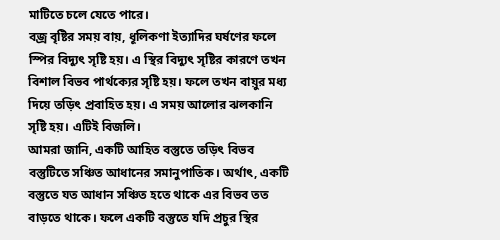মাটিতে চলে যেতে পারে।
বজ্র বৃষ্টির সময় বায়, ধূলিকণা ইত্যাদির ঘর্ষণের ফলে স্পির বিদ্যুৎ সৃষ্টি হয়। এ স্থির বিদ্যুৎ সৃষ্টির কারণে তখন বিশাল বিভব পার্থক্যের সৃষ্টি হয়। ফলে তখন বায়ুর মধ্য দিয়ে তড়িৎ প্রবাহিত হয়। এ সময় আলোর ঝলকানি সৃষ্টি হয়। এটিই বিজলি।
আমরা জানি, একটি আহিত বস্তুতে তড়িৎ বিভব বস্তুটিতে সঞ্চিত আধানের সমানুপাতিক। অর্থাৎ, একটি বস্তুতে যত আধান সঞ্চিত হতে থাকে এর বিভব তত বাড়তে থাকে। ফলে একটি বস্তুতে যদি প্রচুর স্থির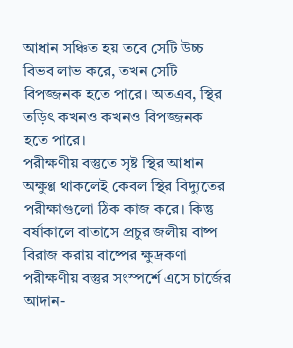আধান সঞ্চিত হয় তবে সেটি উচ্চ বিভব লাভ করে, তখন সেটি বিপজ্জনক হতে পারে। অতএব, স্থির তড়িৎ কখনও কখনও বিপজ্জনক হতে পারে।
পরীক্ষণীয় বস্তুতে সৃষ্ট স্থির আধান অক্ষুণ্ণ থাকলেই কেবল স্থির বিদ্যুতের পরীক্ষাগুলো ঠিক কাজ করে। কিন্তু বর্ষাকালে বাতাসে প্রচুর জলীয় বাষ্প বিরাজ করায় বাষ্পের ক্ষুদ্রকণা পরীক্ষণীয় বস্তুর সংস্পর্শে এসে চার্জের আদান-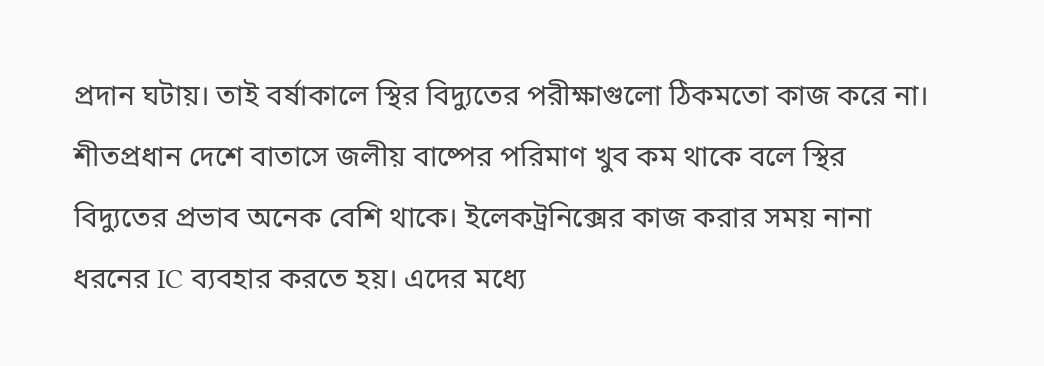প্রদান ঘটায়। তাই বর্ষাকালে স্থির বিদ্যুতের পরীক্ষাগুলো ঠিকমতো কাজ করে না।
শীতপ্রধান দেশে বাতাসে জলীয় বাষ্পের পরিমাণ খুব কম থাকে বলে স্থির বিদ্যুতের প্রভাব অনেক বেশি থাকে। ইলেকট্রনিক্সের কাজ করার সময় নানা ধরনের IC ব্যবহার করতে হয়। এদের মধ্যে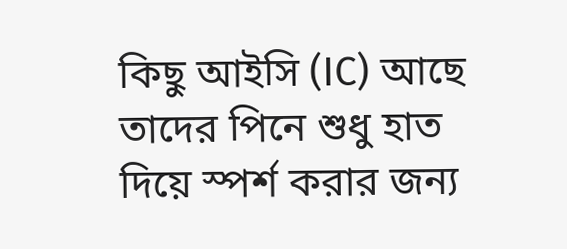কিছু আইসি (IC) আছে তাদের পিনে শুধু হাত দিয়ে স্পর্শ করার জন্য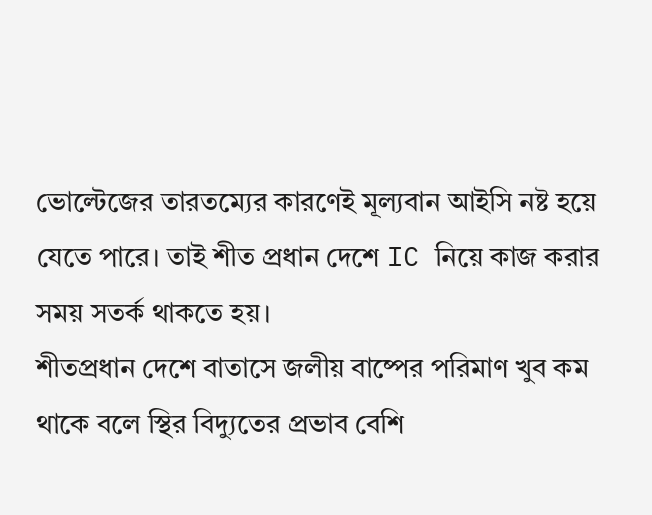ভোল্টেজের তারতম্যের কারণেই মূল্যবান আইসি নষ্ট হয়ে যেতে পারে। তাই শীত প্রধান দেশে IC নিয়ে কাজ করার সময় সতর্ক থাকতে হয়।
শীতপ্রধান দেশে বাতাসে জলীয় বাষ্পের পরিমাণ খুব কম থাকে বলে স্থির বিদ্যুতের প্রভাব বেশি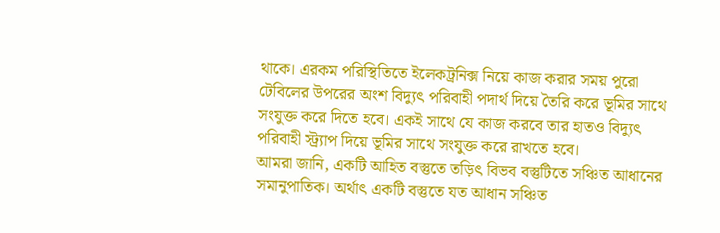থাকে। এরকম পরিস্থিতিতে ইলেকট্রনিক্স নিয়ে কাজ করার সময় পুরো টেবিলের উপরের অংশ বিদ্যুৎ পরিবাহী পদার্থ দিয়ে তৈরি করে ভূমির সাথে সংযুক্ত করে দিতে হবে। একই সাথে যে কাজ করবে তার হাতও বিদ্যুৎ পরিবাহী স্ট্র্যাপ দিয়ে ভূমির সাথে সংযুক্ত করে রাখতে হবে।
আমরা জানি, একটি আহিত বস্তুতে তড়িৎ বিভব বস্তুটিতে সঞ্চিত আধানের সমানুপাতিক। অর্থাৎ একটি বস্তুতে যত আধান সঞ্চিত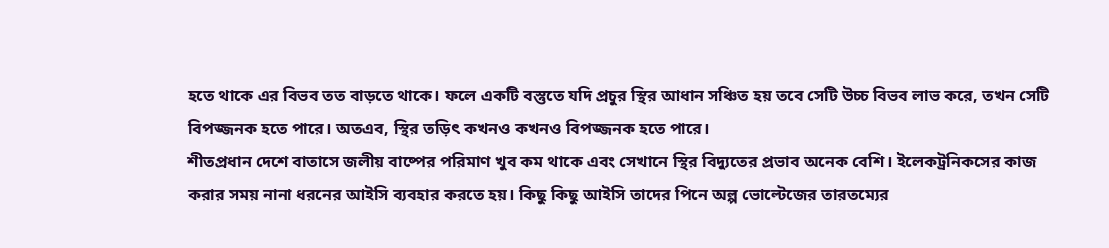হতে থাকে এর বিভব তত বাড়তে থাকে। ফলে একটি বস্তুতে যদি প্রচুর স্থির আধান সঞ্চিত হয় তবে সেটি উচ্চ বিভব লাভ করে, তখন সেটি বিপজ্জনক হতে পারে। অতএব, স্থির তড়িৎ কখনও কখনও বিপজ্জনক হতে পারে।
শীতপ্রধান দেশে বাতাসে জলীয় বাষ্পের পরিমাণ খুব কম থাকে এবং সেখানে স্থির বিদ্যুতের প্রভাব অনেক বেশি। ইলেকট্রনিকসের কাজ করার সময় নানা ধরনের আইসি ব্যবহার করতে হয়। কিছু কিছু আইসি তাদের পিনে অল্প ভোল্টেজের তারতম্যের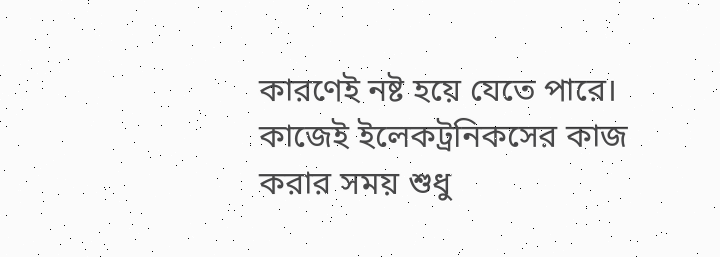কারণেই নষ্ট হয়ে যেতে পারে। কাজেই ইলেকট্রনিকসের কাজ করার সময় শুধু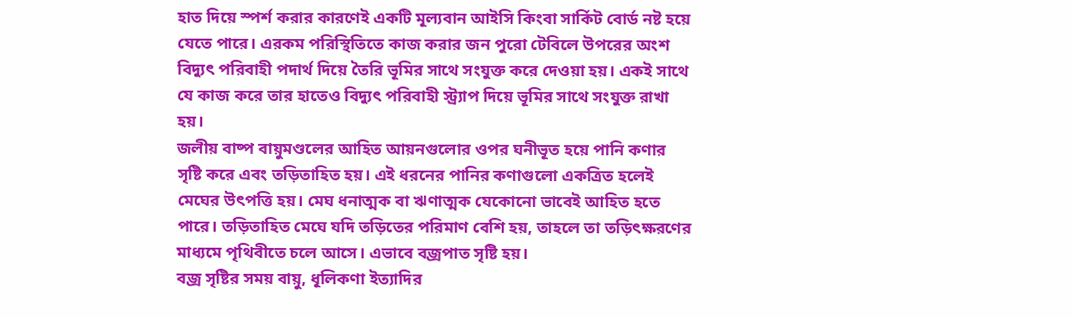হাত দিয়ে স্পর্শ করার কারণেই একটি মূল্যবান আইসি কিংবা সার্কিট বোর্ড নষ্ট হয়ে যেতে পারে। এরকম পরিস্থিতিতে কাজ করার জন পুরো টেবিলে উপরের অংশ বিদ্যুৎ পরিবাহী পদার্থ দিয়ে তৈরি ভূমির সাথে সংযুক্ত করে দেওয়া হয়। একই সাথে যে কাজ করে তার হাতেও বিদ্যুৎ পরিবাহী স্ট্র্যাপ দিয়ে ভূমির সাথে সংযুক্ত রাখা হয়।
জলীয় বাষ্প বায়ুমণ্ডলের আহিত আয়নগুলোর ওপর ঘনীভূত হয়ে পানি কণার সৃষ্টি করে এবং তড়িতাহিত হয়। এই ধরনের পানির কণাগুলো একত্রিত হলেই মেঘের উৎপত্তি হয়। মেঘ ধনাত্মক বা ঋণাত্মক যেকোনো ভাবেই আহিত হতে পারে। তড়িতাহিত মেঘে যদি তড়িতের পরিমাণ বেশি হয়, তাহলে তা তড়িৎক্ষরণের মাধ্যমে পৃথিবীতে চলে আসে। এভাবে বজ্রপাত সৃষ্টি হয়।
বজ্র সৃষ্টির সময় বায়ু, ধূলিকণা ইত্যাদির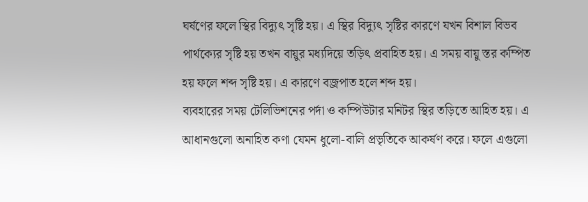ঘর্ষণের ফলে স্থির বিদ্যুৎ সৃষ্টি হয়। এ স্থির বিদ্যুৎ সৃষ্টির কারণে যখন বিশাল বিভব পার্থক্যের সৃষ্টি হয় তখন বায়ুর মধ্যদিয়ে তড়িৎ প্রবাহিত হয়। এ সময় বায়ু স্তর কম্পিত হয় ফলে শব্দ সৃষ্টি হয়। এ কারণে বজ্রপাত হলে শব্দ হয়।
ব্যবহারের সময় টেলিভিশনের পর্দা ও কম্পিউটার মনিটর স্থির তড়িতে আহিত হয়। এ আধানগুলো অনাহিত কণা যেমন ধুলো-বালি প্রভৃতিকে আকর্ষণ করে। ফলে এগুলো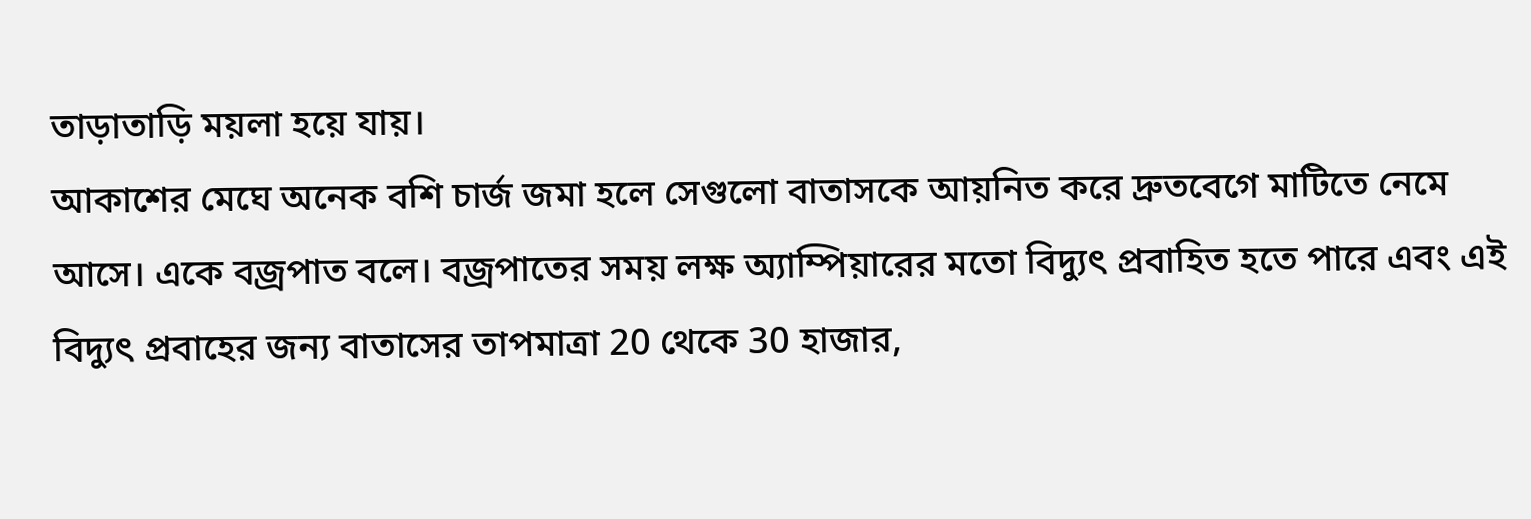তাড়াতাড়ি ময়লা হয়ে যায়।
আকাশের মেঘে অনেক বশি চার্জ জমা হলে সেগুলো বাতাসকে আয়নিত করে দ্রুতবেগে মাটিতে নেমে আসে। একে বজ্রপাত বলে। বজ্রপাতের সময় লক্ষ অ্যাম্পিয়ারের মতো বিদ্যুৎ প্রবাহিত হতে পারে এবং এই বিদ্যুৎ প্রবাহের জন্য বাতাসের তাপমাত্রা 20 থেকে 30 হাজার,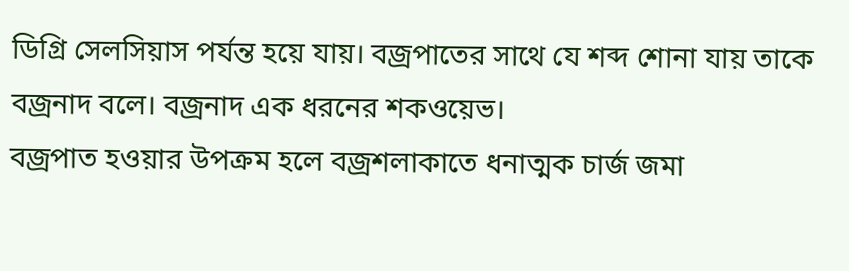ডিগ্রি সেলসিয়াস পর্যন্ত হয়ে যায়। বজ্রপাতের সাথে যে শব্দ শোনা যায় তাকে বজ্রনাদ বলে। বজ্রনাদ এক ধরনের শকওয়েভ।
বজ্রপাত হওয়ার উপক্রম হলে বজ্রশলাকাতে ধনাত্মক চার্জ জমা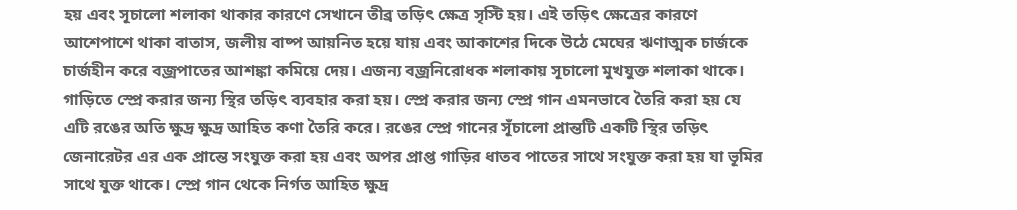হয় এবং সূচালো শলাকা থাকার কারণে সেখানে তীব্র তড়িৎ ক্ষেত্র সৃস্টি হয়। এই তড়িৎ ক্ষেত্রের কারণে আশেপাশে থাকা বাতাস, জলীয় বাষ্প আয়নিত হয়ে যায় এবং আকাশের দিকে উঠে মেঘের ঋণাত্মক চার্জকে চার্জহীন করে বজ্রপাতের আশঙ্কা কমিয়ে দেয়। এজন্য বজ্রনিরোধক শলাকায় সূচালো মুখযুক্ত শলাকা থাকে।
গাড়িতে স্প্রে করার জন্য স্থির তড়িৎ ব্যবহার করা হয়। স্প্রে করার জন্য স্প্রে গান এমনভাবে তৈরি করা হয় যে এটি রঙের অতি ক্ষুদ্র ক্ষুদ্র আহিত কণা তৈরি করে। রঙের স্প্রে গানের সূঁচালো প্রান্তটি একটি স্থির তড়িৎ জেনারেটর এর এক প্রান্তে সংযুক্ত করা হয় এবং অপর প্রাপ্ত গাড়ির ধাতব পাতের সাথে সংযুক্ত করা হয় যা ভূমির সাথে যুক্ত থাকে। স্প্রে গান থেকে নির্গত আহিত ক্ষুদ্র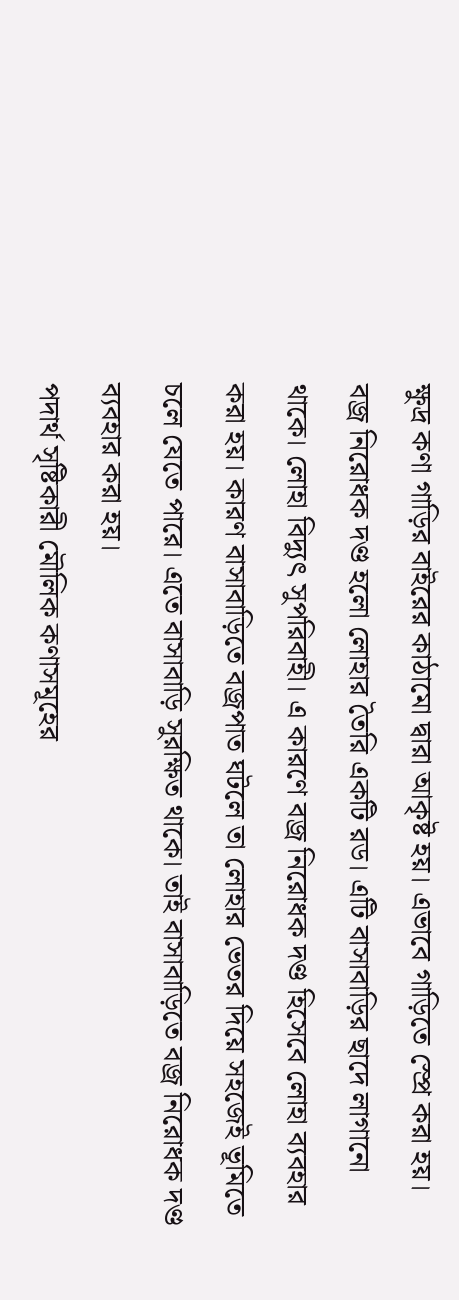ক্ষুদ্র কণা গাড়ির বাইরের কাঠামো দ্বারা আকৃষ্ট হয়। এভাবে গাড়িতে স্প্রে করা হয়।
বজ্র নিরোধক দণ্ড হলো লোহার তৈরি একটি রড। এটি বাসাবাড়ির ছাদে লাগানো থাকে। লোহা বিদ্যুৎ সুপরিবাহী। এ কারণে বজ্র নিরোধক দণ্ড হিসেবে লোহা ব্যবহার করা হয়। কারণ বাসাবাড়িতে বজ্রপাত ঘটলে তা লোহার ভেতর দিয়ে সহজেই ভূমিতে চলে যেতে পারে। এতে বাসাবাড়ি সুরক্ষিত থাকে। তাই বাসাবাড়িতে বজ্র নিরোধক দণ্ড ব্যবহার করা হয়।
পদার্থ সৃষ্টিকারী মৌলিক কণাসমূহের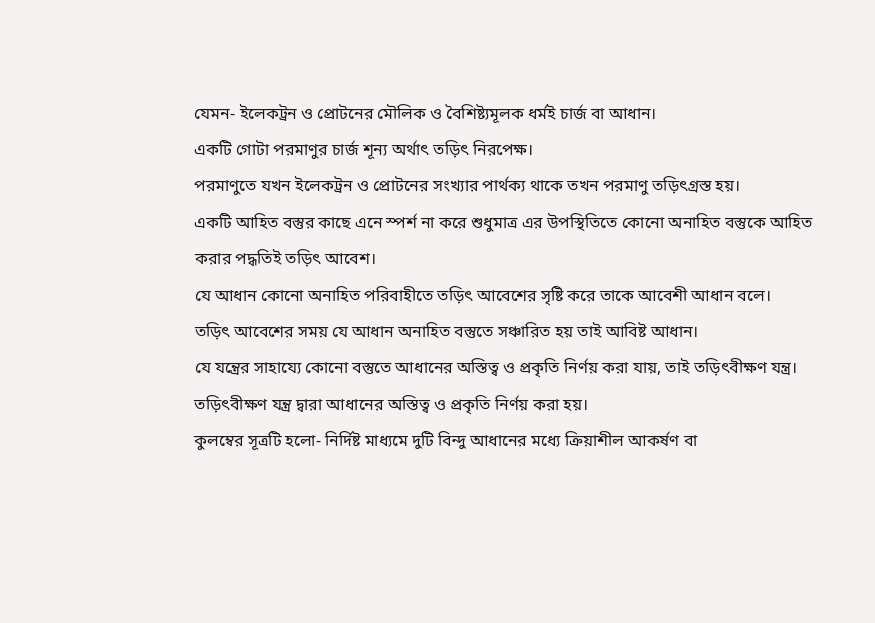যেমন- ইলেকট্রন ও প্রোটনের মৌলিক ও বৈশিষ্ট্যমূলক ধর্মই চার্জ বা আধান।
একটি গোটা পরমাণুর চার্জ শূন্য অর্থাৎ তড়িৎ নিরপেক্ষ।
পরমাণুতে যখন ইলেকট্রন ও প্রোটনের সংখ্যার পার্থক্য থাকে তখন পরমাণু তড়িৎগ্রস্ত হয়।
একটি আহিত বস্তুর কাছে এনে স্পর্শ না করে শুধুমাত্র এর উপস্থিতিতে কোনো অনাহিত বস্তুকে আহিত করার পদ্ধতিই তড়িৎ আবেশ।
যে আধান কোনো অনাহিত পরিবাহীতে তড়িৎ আবেশের সৃষ্টি করে তাকে আবেশী আধান বলে।
তড়িৎ আবেশের সময় যে আধান অনাহিত বস্তুতে সঞ্চারিত হয় তাই আবিষ্ট আধান।
যে যন্ত্রের সাহায্যে কোনো বস্তুতে আধানের অস্তিত্ব ও প্রকৃতি নির্ণয় করা যায়, তাই তড়িৎবীক্ষণ যন্ত্র।
তড়িৎবীক্ষণ যন্ত্র দ্বারা আধানের অস্তিত্ব ও প্রকৃতি নির্ণয় করা হয়।
কুলম্বের সূত্রটি হলো- নির্দিষ্ট মাধ্যমে দুটি বিন্দু আধানের মধ্যে ক্রিয়াশীল আকর্ষণ বা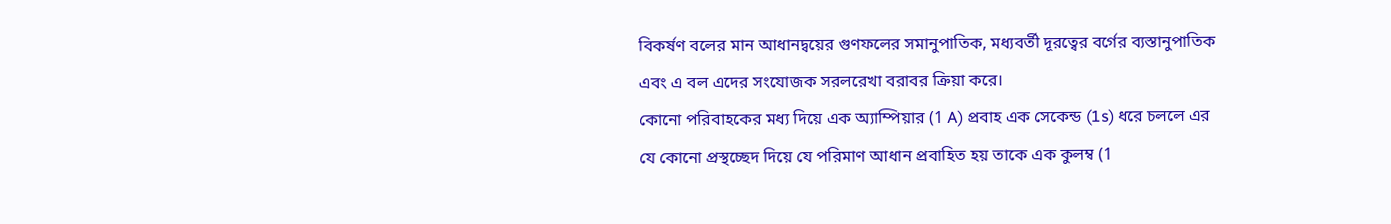বিকর্ষণ বলের মান আধানদ্বয়ের গুণফলের সমানুপাতিক, মধ্যবর্তী দূরত্বের বর্গের ব্যস্তানুপাতিক এবং এ বল এদের সংযোজক সরলরেখা বরাবর ক্রিয়া করে।
কোনো পরিবাহকের মধ্য দিয়ে এক অ্যাম্পিয়ার (1 A) প্রবাহ এক সেকেন্ড (1s) ধরে চললে এর যে কোনো প্রস্থচ্ছেদ দিয়ে যে পরিমাণ আধান প্রবাহিত হয় তাকে এক কুলম্ব (1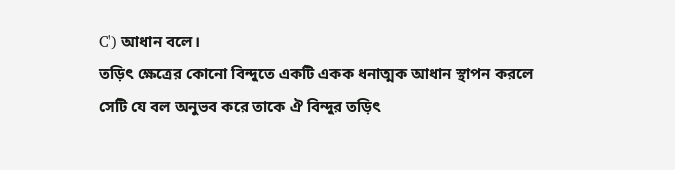C') আধান বলে।
তড়িৎ ক্ষেত্রের কোনো বিন্দুতে একটি একক ধনাত্মক আধান স্থাপন করলে সেটি যে বল অনুভব করে তাকে ঐ বিন্দুর তড়িৎ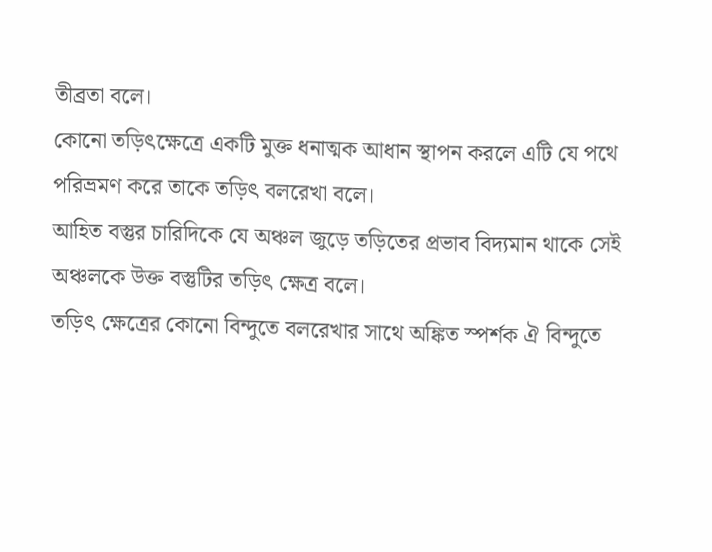তীব্রতা বলে।
কোনো তড়িৎক্ষেত্রে একটি মুক্ত ধনাত্মক আধান স্থাপন করলে এটি যে পথে পরিভ্রমণ করে তাকে তড়িৎ বলরেখা বলে।
আহিত বস্তুর চারিদিকে যে অঞ্চল জুড়ে তড়িতের প্রভাব বিদ্যমান থাকে সেই অঞ্চলকে উক্ত বস্তুটির তড়িৎ ক্ষেত্র বলে।
তড়িৎ ক্ষেত্রের কোনো বিন্দুতে বলরেখার সাথে অঙ্কিত স্পর্শক ঐ বিন্দুতে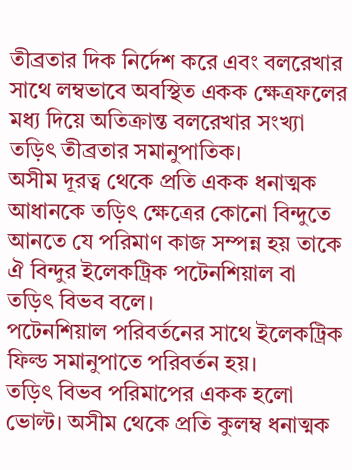তীব্রতার দিক নির্দেশ করে এবং বলরেখার সাথে লম্বভাবে অবস্থিত একক ক্ষেত্রফলের মধ্য দিয়ে অতিক্রান্ত বলরেখার সংখ্যা তড়িৎ তীব্রতার সমানুপাতিক।
অসীম দূরত্ব থেকে প্রতি একক ধনাত্মক আধানকে তড়িৎ ক্ষেত্রের কোনো বিন্দুতে আনতে যে পরিমাণ কাজ সম্পন্ন হয় তাকে ঐ বিন্দুর ইলেকট্রিক পটেনশিয়াল বা তড়িৎ বিভব বলে।
পটেনশিয়াল পরিবর্তনের সাথে ইলেকট্রিক ফিল্ড সমানুপাতে পরিবর্তন হয়।
তড়িৎ বিভব পরিমাপের একক হলো ভোল্ট। অসীম থেকে প্রতি কুলম্ব ধনাত্মক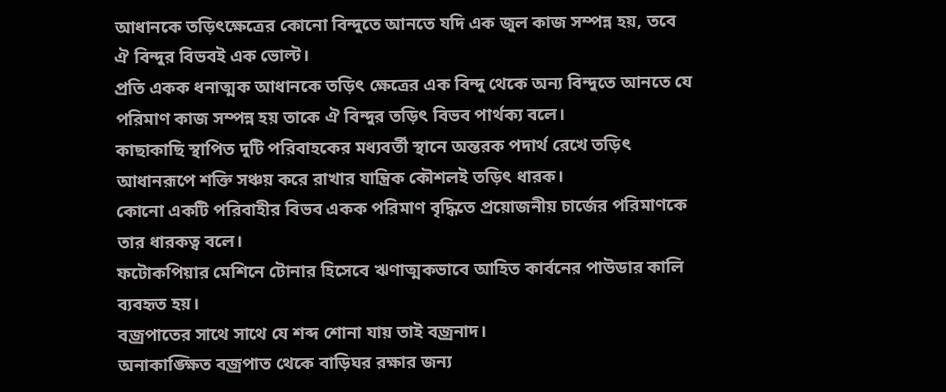আধানকে তড়িৎক্ষেত্রের কোনো বিন্দুতে আনতে যদি এক জুল কাজ সম্পন্ন হয়, তবে ঐ বিন্দুর বিভবই এক ভোল্ট।
প্রতি একক ধনাত্মক আধানকে তড়িৎ ক্ষেত্রের এক বিন্দু থেকে অন্য বিন্দুতে আনতে যে পরিমাণ কাজ সম্পন্ন হয় তাকে ঐ বিন্দুর তড়িৎ বিভব পার্থক্য বলে।
কাছাকাছি স্থাপিত দুটি পরিবাহকের মধ্যবর্তী স্থানে অন্তরক পদার্থ রেখে তড়িৎ আধানরূপে শক্তি সঞ্চয় করে রাখার যান্ত্রিক কৌশলই তড়িৎ ধারক।
কোনো একটি পরিবাহীর বিভব একক পরিমাণ বৃদ্ধিতে প্রয়োজনীয় চার্জের পরিমাণকে তার ধারকত্ব বলে।
ফটোকপিয়ার মেশিনে টোনার হিসেবে ঋণাত্মকভাবে আহিত কার্বনের পাউডার কালি ব্যবহৃত হয়।
বজ্রপাতের সাথে সাথে যে শব্দ শোনা যায় তাই বজ্রনাদ।
অনাকাঙ্ক্ষিত বজ্রপাত থেকে বাড়িঘর রক্ষার জন্য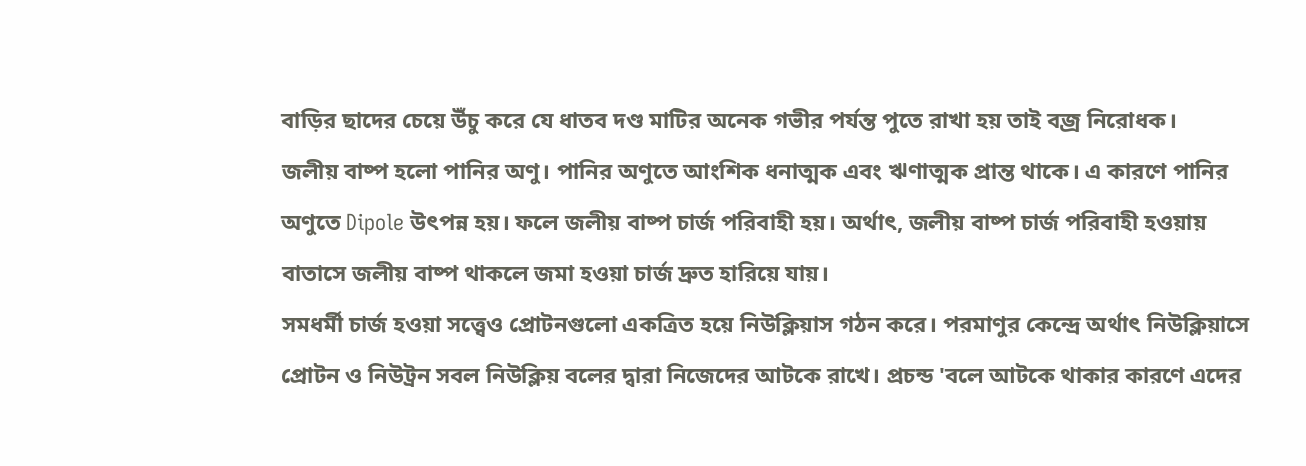বাড়ির ছাদের চেয়ে উঁচু করে যে ধাতব দণ্ড মাটির অনেক গভীর পর্যন্ত পুতে রাখা হয় তাই বজ্র নিরোধক।
জলীয় বাষ্প হলো পানির অণু। পানির অণুতে আংশিক ধনাত্মক এবং ঋণাত্মক প্রান্ত থাকে। এ কারণে পানির অণুতে Dipole উৎপন্ন হয়। ফলে জলীয় বাষ্প চার্জ পরিবাহী হয়। অর্থাৎ, জলীয় বাষ্প চার্জ পরিবাহী হওয়ায় বাতাসে জলীয় বাষ্প থাকলে জমা হওয়া চার্জ দ্রুত হারিয়ে যায়।
সমধর্মী চার্জ হওয়া সত্ত্বেও প্রোটনগুলো একত্রিত হয়ে নিউক্লিয়াস গঠন করে। পরমাণুর কেন্দ্রে অর্থাৎ নিউক্লিয়াসে প্রোটন ও নিউট্রন সবল নিউক্লিয় বলের দ্বারা নিজেদের আটকে রাখে। প্রচন্ড 'বলে আটকে থাকার কারণে এদের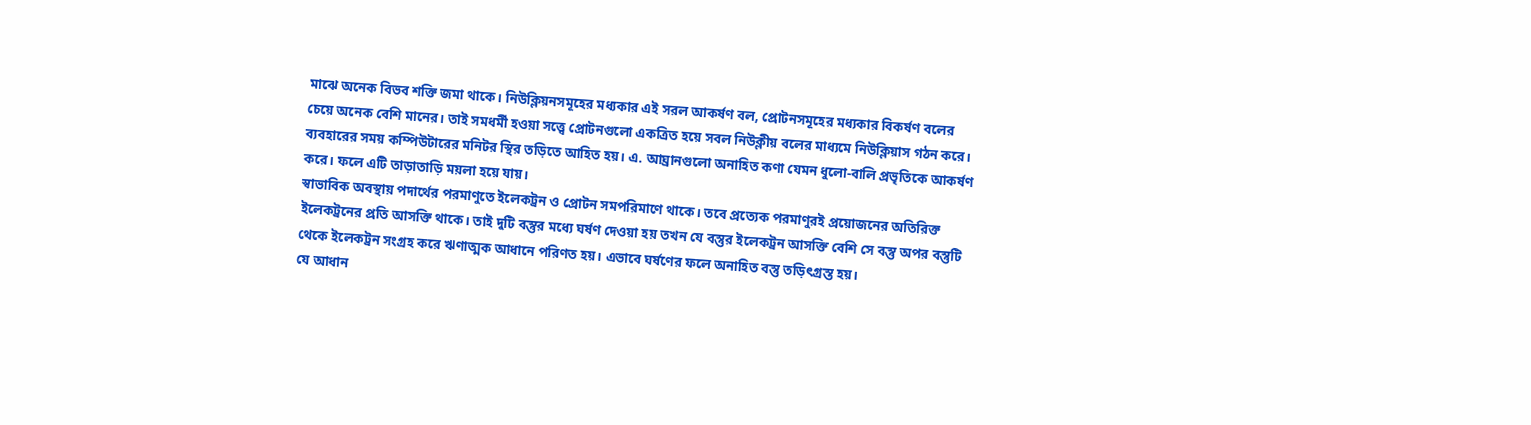মাঝে অনেক বিভব শক্তি জমা থাকে। নিউক্লিয়নসমূহের মধ্যকার এই সরল আকর্ষণ বল, প্রোটনসমূহের মধ্যকার বিকর্ষণ বলের চেয়ে অনেক বেশি মানের। তাই সমধর্মী হওয়া সত্ত্বে প্রোটনগুলো একত্রিত হয়ে সবল নিউক্লীয় বলের মাধ্যমে নিউক্লিয়াস গঠন করে।
ব্যবহারের সময় কম্পিউটারের মনিটর স্থির তড়িতে আহিত হয়। এ. আঘ্রানগুলো অনাহিত কণা যেমন ধুলো-বালি প্রভৃতিকে আকর্ষণ করে। ফলে এটি তাড়াতাড়ি ময়লা হয়ে যায়।
স্বাভাবিক অবস্থায় পদার্থের পরমাণুতে ইলেকট্রন ও প্রোটন সমপরিমাণে থাকে। তবে প্রত্যেক পরমাণুরই প্রয়োজনের অতিরিক্ত ইলেকট্রনের প্রতি আসক্তি থাকে। তাই দুটি বস্তুর মধ্যে ঘর্ষণ দেওয়া হয় তখন যে বস্তুর ইলেকট্রন আসক্তি বেশি সে বস্তু অপর বস্তুটি থেকে ইলেকট্রন সংগ্রহ করে ঋণাত্মক আধানে পরিণত হয়। এভাবে ঘর্ষণের ফলে অনাহিত বস্তু তড়িৎগ্রস্ত হয়।
যে আধান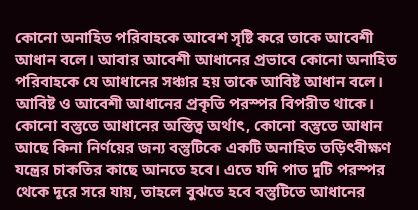কোনো অনাহিত পরিবাহকে আবেশ সৃষ্টি করে তাকে আবেশী আধান বলে। আবার আবেশী আধানের প্রভাবে কোনো অনাহিত পরিবাহকে যে আধানের সঞ্চার হয় তাকে আবিষ্ট আধান বলে। আবিষ্ট ও আবেশী আধানের প্রকৃতি পরস্পর বিপরীত থাকে।
কোনো বস্তুতে আধানের অস্তিত্ব অর্থাৎ, কোনো বস্তুতে আধান আছে কিনা নির্ণয়ের জন্য বস্তুটিকে একটি অনাহিত তড়িৎবীক্ষণ যন্ত্রের চাকতির কাছে আনতে হবে। এতে যদি পাত দুটি পরস্পর থেকে দূরে সরে যায়, তাহলে বুঝতে হবে বস্তুটিতে আধানের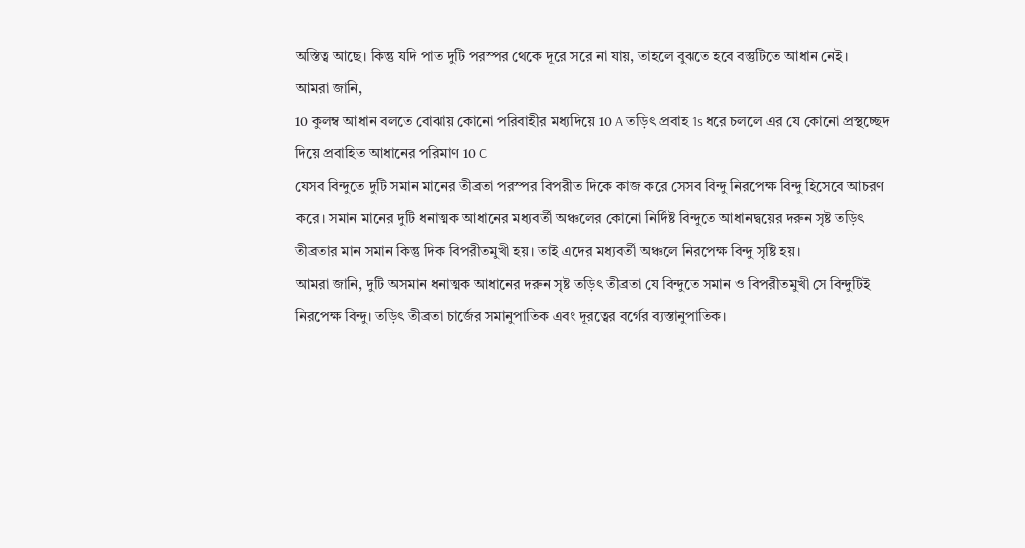অস্তিত্ব আছে। কিন্তু যদি পাত দুটি পরস্পর থেকে দূরে সরে না যায়, তাহলে বুঝতে হবে বস্তুটিতে আধান নেই।
আমরা জানি,
10 কুলম্ব আধান বলতে বোঝায় কোনো পরিবাহীর মধ্যদিয়ে 10 A তড়িৎ প্রবাহ 1s ধরে চললে এর যে কোনো প্রস্থচ্ছেদ দিয়ে প্রবাহিত আধানের পরিমাণ 10 C
যেসব বিন্দুতে দুটি সমান মানের তীব্রতা পরস্পর বিপরীত দিকে কাজ করে সেসব বিন্দু নিরপেক্ষ বিন্দু হিসেবে আচরণ করে। সমান মানের দুটি ধনাত্মক আধানের মধ্যবর্তী অঞ্চলের কোনো নির্দিষ্ট বিন্দুতে আধানদ্বয়ের দরুন সৃষ্ট তড়িৎ তীব্রতার মান সমান কিন্তু দিক বিপরীতমুখী হয়। তাই এদের মধ্যবর্তী অঞ্চলে নিরপেক্ষ বিন্দু সৃষ্টি হয়।
আমরা জানি, দুটি অসমান ধনাত্মক আধানের দরুন সৃষ্ট তড়িৎ তীব্রতা যে বিন্দুতে সমান ও বিপরীতমুখী সে বিন্দুটিই নিরপেক্ষ বিন্দু। তড়িৎ তীব্রতা চার্জের সমানুপাতিক এবং দূরত্বের বর্গের ব্যস্তানুপাতিক।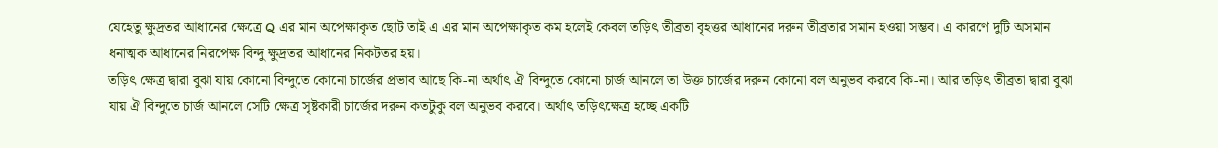যেহেতু ক্ষুদ্রতর আধানের ক্ষেত্রে Q এর মান অপেক্ষাকৃত ছোট তাই এ এর মান অপেক্ষাকৃত কম হলেই কেবল তড়িৎ তীব্রতা বৃহত্তর আধানের দরুন তীব্রতার সমান হওয়া সম্ভব। এ কারণে দুটি অসমান ধনাত্মক আধানের নিরপেক্ষ বিন্দু ক্ষুদ্রতর আধানের নিকটতর হয়।
তড়িৎ ক্ষেত্র দ্বারা বুঝা যায় কোনো বিন্দুতে কোনো চার্জের প্রভাব আছে কি-না অর্থাৎ ঐ বিন্দুতে কোনো চার্জ আনলে তা উক্ত চার্জের দরুন কোনো বল অনুভব করবে কি-না। আর তড়িৎ তীব্রতা দ্বারা বুঝা যায় ঐ বিন্দুতে চার্জ আনলে সেটি ক্ষেত্র সৃষ্টকারী চার্জের দরুন কতটুকু বল অনুভব করবে। অর্থাৎ তড়িৎক্ষেত্র হচ্ছে একটি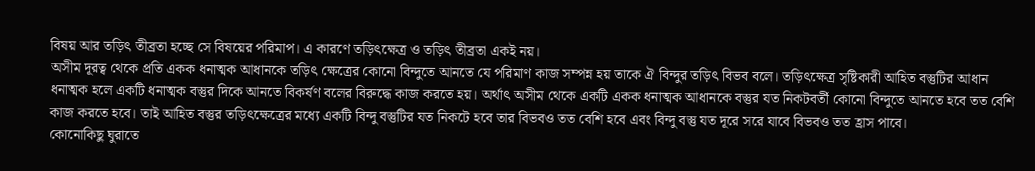বিষয় আর তড়িৎ তীব্রতা হচ্ছে সে বিষয়ের পরিমাপ। এ কারণে তড়িৎক্ষেত্র ও তড়িৎ তীব্রতা একই নয়।
অসীম দূরত্ব থেকে প্রতি একক ধনাত্মক আধানকে তড়িৎ ক্ষেত্রের কোনো বিন্দুতে আনতে যে পরিমাণ কাজ সম্পন্ন হয় তাকে ঐ বিন্দুর তড়িৎ বিভব বলে। তড়িৎক্ষেত্র সৃষ্টিকারী আহিত বস্তুটির আধান ধনাত্মক হলে একটি ধনাত্মক বস্তুর দিকে আনতে বিকর্ষণ বলের বিরুদ্ধে কাজ করতে হয়। অর্থাৎ অসীম থেকে একটি একক ধনাত্মক আধানকে বস্তুর যত নিকটবর্তী কোনো বিন্দুতে আনতে হবে তত বেশি কাজ করতে হবে। তাই আহিত বস্তুর তড়িৎক্ষেত্রের মধ্যে একটি বিন্দু বস্তুটির যত নিকটে হবে তার বিভবও তত বেশি হবে এবং বিন্দু বস্তু যত দূরে সরে যাবে বিভবও তত হ্রাস পাবে।
কোনোকিছু ঘুরাতে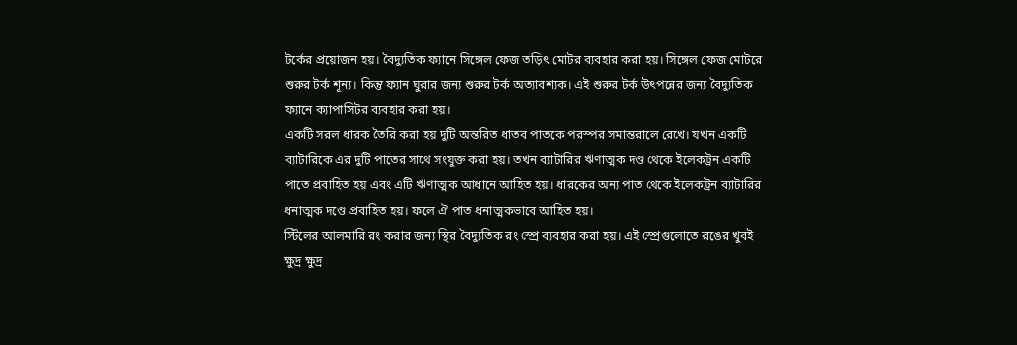টর্কের প্রয়োজন হয়। বৈদ্যুতিক ফ্যানে সিঙ্গেল ফেজ তড়িৎ মোটর ব্যবহার করা হয়। সিঙ্গেল ফেজ মোটরে শুরুর টর্ক শূন্য। কিন্তু ফ্যান ঘুরার জন্য শুরুর টর্ক অত্যাবশ্যক। এই শুরুর টর্ক উৎপন্নের জন্য বৈদ্যুতিক ফ্যানে ক্যাপাসিটর ব্যবহার করা হয়।
একটি সরল ধারক তৈরি করা হয় দুটি অন্তরিত ধাতব পাতকে পরস্পর সমান্তরালে রেখে। যখন একটি ব্যাটারিকে এর দুটি পাতের সাথে সংযুক্ত করা হয়। তখন ব্যাটারির ঋণাত্মক দণ্ড থেকে ইলেকট্রন একটি পাতে প্রবাহিত হয় এবং এটি ঋণাত্মক আধানে আহিত হয়। ধারকের অন্য পাত থেকে ইলেকট্রন ব্যাটারির ধনাত্মক দণ্ডে প্রবাহিত হয়। ফলে ঐ পাত ধনাত্মকভাবে আহিত হয়।
স্টিলের আলমারি রং করার জন্য স্থির বৈদ্যুতিক রং স্প্রে ব্যবহার করা হয়। এই স্প্রেগুলোতে রঙের খুবই ক্ষুদ্র ক্ষুদ্র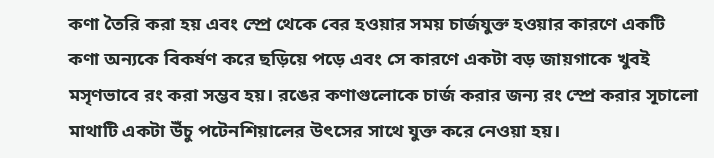কণা তৈরি করা হয় এবং স্প্রে থেকে বের হওয়ার সময় চার্জযুক্ত হওয়ার কারণে একটি কণা অন্যকে বিকর্ষণ করে ছড়িয়ে পড়ে এবং সে কারণে একটা বড় জায়গাকে খুবই মসৃণভাবে রং করা সম্ভব হয়। রঙের কণাগুলোকে চার্জ করার জন্য রং স্প্রে করার সূচালো মাথাটি একটা উঁচু পটেনশিয়ালের উৎসের সাথে যুক্ত করে নেওয়া হয়।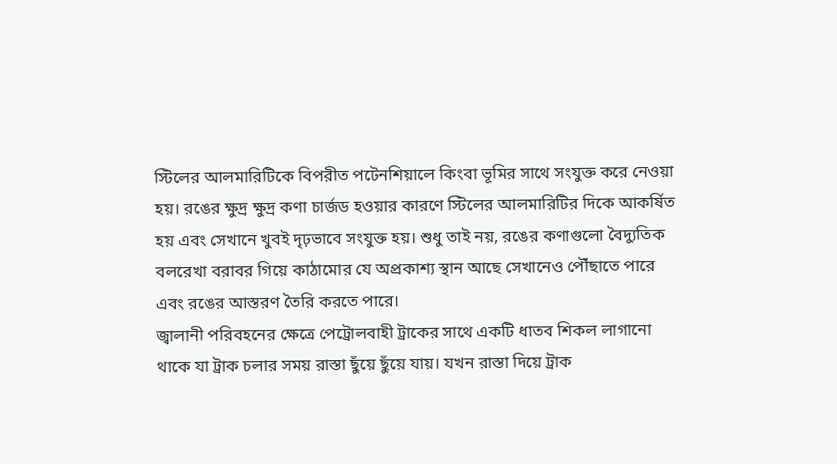স্টিলের আলমারিটিকে বিপরীত পটেনশিয়ালে কিংবা ভূমির সাথে সংযুক্ত করে নেওয়া হয়। রঙের ক্ষুদ্র ক্ষুদ্র কণা চার্জড হওয়ার কারণে স্টিলের আলমারিটির দিকে আকর্ষিত হয় এবং সেখানে খুবই দৃঢ়ভাবে সংযুক্ত হয়। শুধু তাই নয়, রঙের কণাগুলো বৈদ্যুতিক বলরেখা বরাবর গিয়ে কাঠামোর যে অপ্রকাশ্য স্থান আছে সেখানেও পৌঁছাতে পারে এবং রঙের আস্তরণ তৈরি করতে পারে।
জ্বালানী পরিবহনের ক্ষেত্রে পেট্রোলবাহী ট্রাকের সাথে একটি ধাতব শিকল লাগানো থাকে যা ট্রাক চলার সময় রাস্তা ছুঁয়ে ছুঁয়ে যায়। যখন রাস্তা দিয়ে ট্রাক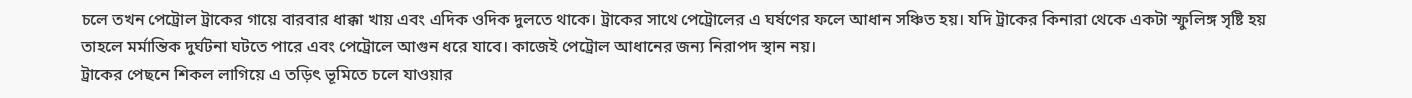চলে তখন পেট্রোল ট্রাকের গায়ে বারবার ধাক্কা খায় এবং এদিক ওদিক দুলতে থাকে। ট্রাকের সাথে পেট্রোলের এ ঘর্ষণের ফলে আধান সঞ্চিত হয়। যদি ট্রাকের কিনারা থেকে একটা স্ফুলিঙ্গ সৃষ্টি হয় তাহলে মর্মান্তিক দুর্ঘটনা ঘটতে পারে এবং পেট্রোলে আগুন ধরে যাবে। কাজেই পেট্রোল আধানের জন্য নিরাপদ স্থান নয়।
ট্রাকের পেছনে শিকল লাগিয়ে এ তড়িৎ ভূমিতে চলে যাওয়ার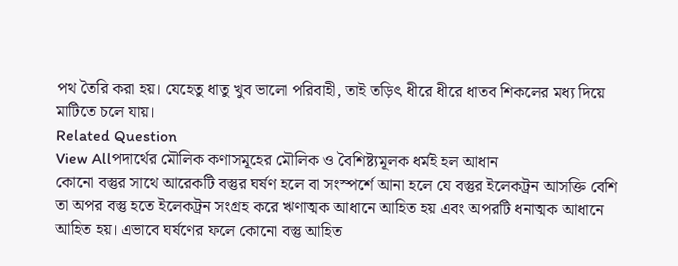পথ তৈরি করা হয়। যেহেতু ধাতু খুব ভালো পরিবাহী, তাই তড়িৎ ধীরে ধীরে ধাতব শিকলের মধ্য দিয়ে মাটিতে চলে যায়।
Related Question
View Allপদার্থের মৌলিক কণাসমূহের মৌলিক ও বৈশিষ্ট্যমূলক ধর্মই হল আধান
কোনো বস্তুর সাথে আরেকটি বস্তুর ঘর্ষণ হলে বা সংস্পর্শে আনা হলে যে বস্তুর ইলেকট্রন আসক্তি বেশি তা অপর বস্তু হতে ইলেকট্রন সংগ্রহ করে ঋণাত্মক আধানে আহিত হয় এবং অপরটি ধনাত্মক আধানে আহিত হয়। এভাবে ঘর্ষণের ফলে কোনো বস্তু আহিত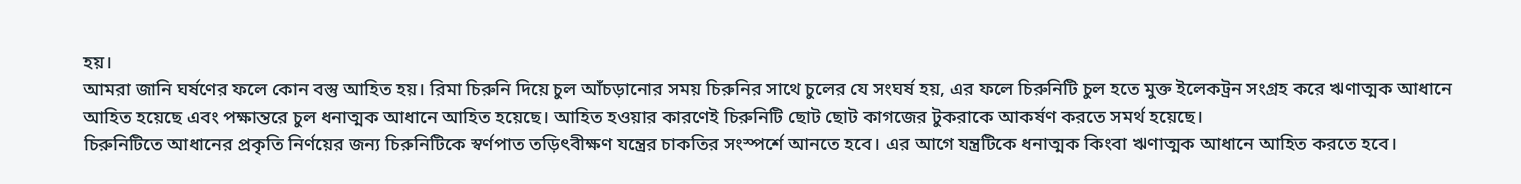হয়।
আমরা জানি ঘর্ষণের ফলে কোন বস্তু আহিত হয়। রিমা চিরুনি দিয়ে চুল আঁচড়ানোর সময় চিরুনির সাথে চুলের যে সংঘর্ষ হয়, এর ফলে চিরুনিটি চুল হতে মুক্ত ইলেকট্রন সংগ্রহ করে ঋণাত্মক আধানে আহিত হয়েছে এবং পক্ষান্তরে চুল ধনাত্মক আধানে আহিত হয়েছে। আহিত হওয়ার কারণেই চিরুনিটি ছোট ছোট কাগজের টুকরাকে আকর্ষণ করতে সমর্থ হয়েছে।
চিরুনিটিতে আধানের প্রকৃতি নির্ণয়ের জন্য চিরুনিটিকে স্বর্ণপাত তড়িৎবীক্ষণ যন্ত্রের চাকতির সংস্পর্শে আনতে হবে। এর আগে যন্ত্রটিকে ধনাত্মক কিংবা ঋণাত্মক আধানে আহিত করতে হবে।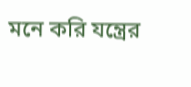মনে করি যন্ত্রের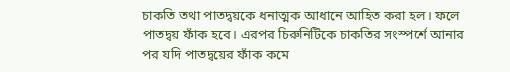চাকতি তথা পাতদ্বয়কে ধনাত্মক আধানে আহিত করা হল। ফলে পাতদ্বয় ফাঁক হবে। এরপর চিরুনিটিকে চাকতির সংস্পর্শে আনার পর যদি পাতদ্বয়ের ফাঁক কমে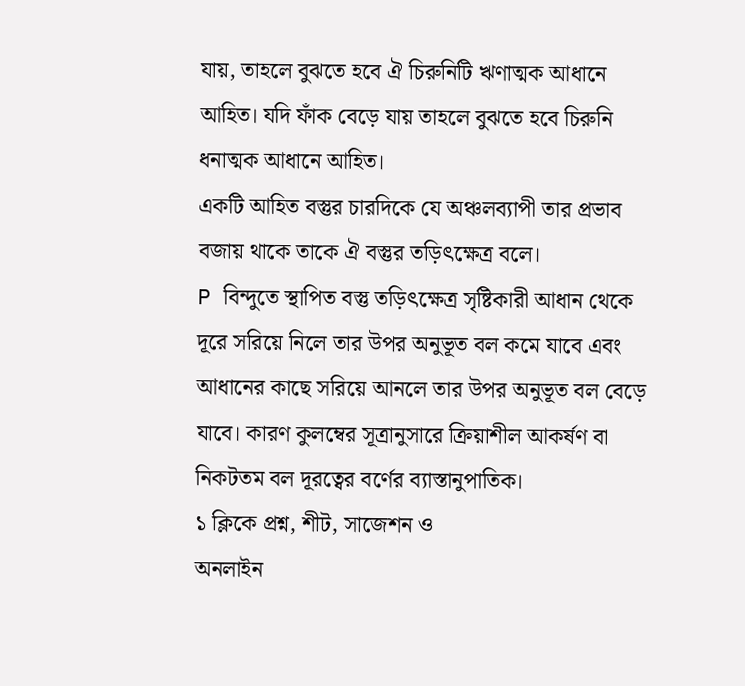যায়, তাহলে বুঝতে হবে ঐ চিরুনিটি ঋণাত্মক আধানে আহিত। যদি ফাঁক বেড়ে যায় তাহলে বুঝতে হবে চিরুনি ধনাত্মক আধানে আহিত।
একটি আহিত বস্তুর চারদিকে যে অঞ্চলব্যাপী তার প্রভাব বজায় থাকে তাকে ঐ বস্তুর তড়িৎক্ষেত্র বলে।
P বিন্দুতে স্থাপিত বস্তু তড়িৎক্ষেত্র সৃষ্টিকারী আধান থেকে দূরে সরিয়ে নিলে তার উপর অনুভূত বল কমে যাবে এবং আধানের কাছে সরিয়ে আনলে তার উপর অনুভূত বল বেড়ে যাবে। কারণ কুলম্বের সূত্রানুসারে ক্রিয়াশীল আকর্ষণ বা নিকটতম বল দূরত্বের বর্ণের ব্যাস্তানুপাতিক।
১ ক্লিকে প্রশ্ন, শীট, সাজেশন ও
অনলাইন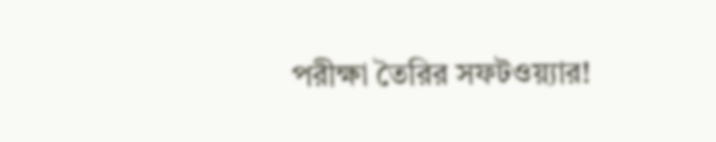পরীক্ষা তৈরির সফটওয়্যার!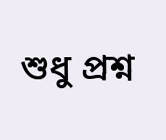শুধু প্রশ্ন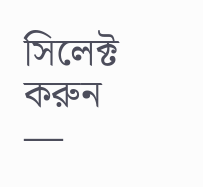সিলেক্ট করুন —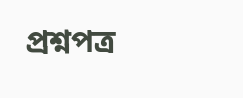প্রশ্নপত্র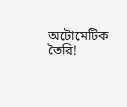অটোমেটিক তৈরি!